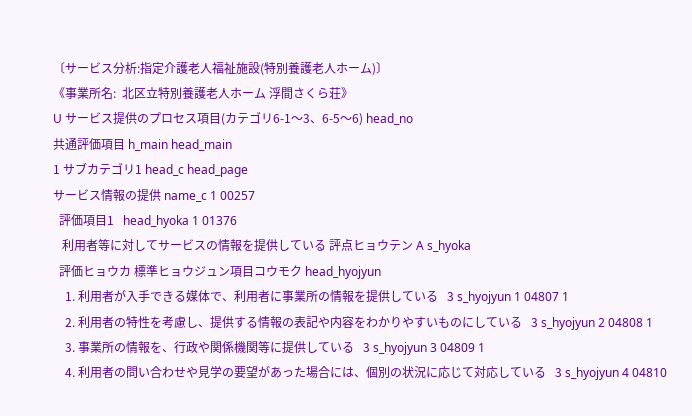〔サービス分析:指定介護老人福祉施設(特別養護老人ホーム)〕
《事業所名:  北区立特別養護老人ホーム 浮間さくら荘》
U サービス提供のプロセス項目(カテゴリ6-1〜3、6-5〜6) head_no
共通評価項目 h_main head_main
1 サブカテゴリ1 head_c head_page
サービス情報の提供 name_c 1 00257
  評価項目1   head_hyoka 1 01376
   利用者等に対してサービスの情報を提供している 評点ヒョウテン A s_hyoka
  評価ヒョウカ 標準ヒョウジュン項目コウモク head_hyojyun
    1. 利用者が入手できる媒体で、利用者に事業所の情報を提供している   3 s_hyojyun 1 04807 1
    2. 利用者の特性を考慮し、提供する情報の表記や内容をわかりやすいものにしている   3 s_hyojyun 2 04808 1
    3. 事業所の情報を、行政や関係機関等に提供している   3 s_hyojyun 3 04809 1
    4. 利用者の問い合わせや見学の要望があった場合には、個別の状況に応じて対応している   3 s_hyojyun 4 04810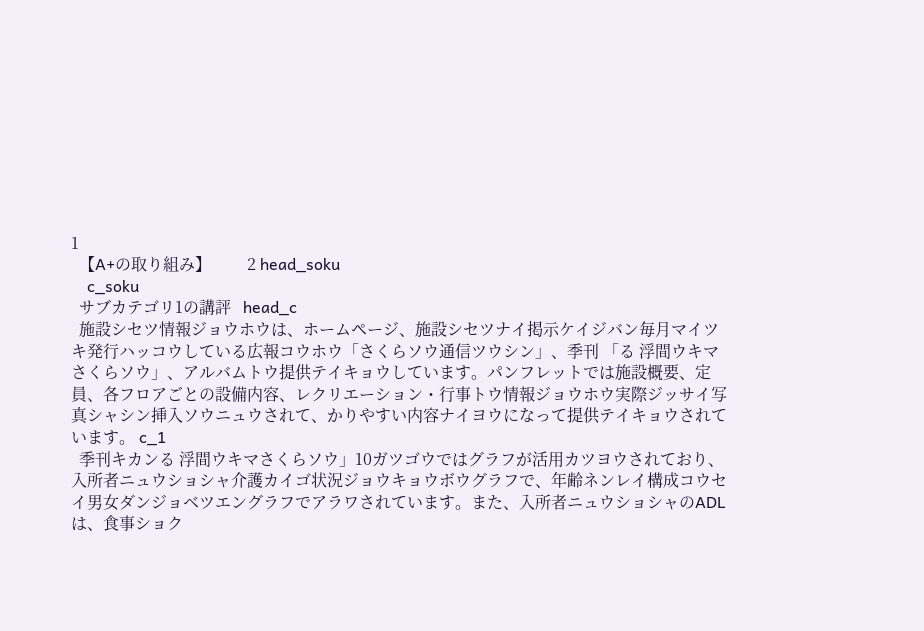1
  【A+の取り組み】         2 head_soku
    c_soku
  サブカテゴリ1の講評   head_c
  施設シセツ情報ジョウホウは、ホームページ、施設シセツナイ掲示ケイジバン毎月マイツキ発行ハッコウしている広報コウホウ「さくらソウ通信ツウシン」、季刊 「る 浮間ウキマさくらソウ」、アルバムトウ提供テイキョウしています。パンフレットでは施設概要、定員、各フロアごとの設備内容、レクリエーション・行事トウ情報ジョウホウ実際ジッサイ写真シャシン挿入ソウニュウされて、かりやすい内容ナイヨウになって提供テイキョウされています。 c_1
  季刊キカンる 浮間ウキマさくらソウ」10ガツゴウではグラフが活用カツヨウされており、入所者ニュウショシャ介護カイゴ状況ジョウキョウボウグラフで、年齢ネンレイ構成コウセイ男女ダンジョベツエングラフでアラワされています。また、入所者ニュウショシャのADLは、食事ショク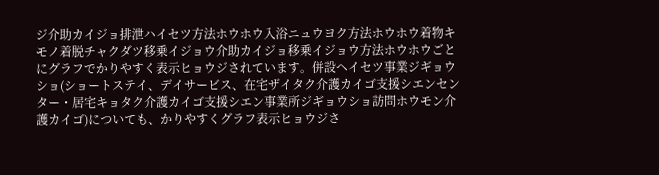ジ介助カイジョ排泄ハイセツ方法ホウホウ入浴ニュウヨク方法ホウホウ着物キモノ着脱チャクダツ移乗イジョウ介助カイジョ移乗イジョウ方法ホウホウごとにグラフでかりやすく表示ヒョウジされています。併設ヘイセツ事業ジギョウショ(ショートステイ、デイサービス、在宅ザイタク介護カイゴ支援シエンセンター・居宅キョタク介護カイゴ支援シエン事業所ジギョウショ訪問ホウモン介護カイゴ)についても、かりやすくグラフ表示ヒョウジさ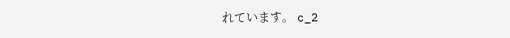れています。 c_2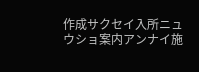作成サクセイ入所ニュウショ案内アンナイ施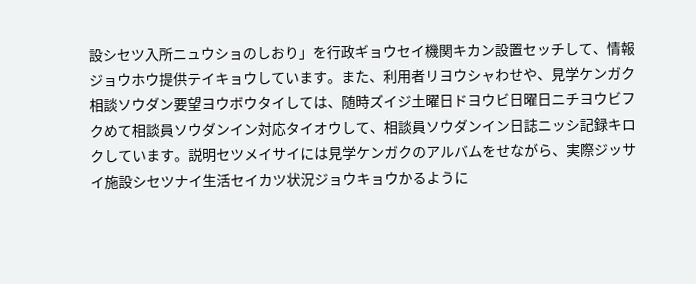設シセツ入所ニュウショのしおり」を行政ギョウセイ機関キカン設置セッチして、情報ジョウホウ提供テイキョウしています。また、利用者リヨウシャわせや、見学ケンガク相談ソウダン要望ヨウボウタイしては、随時ズイジ土曜日ドヨウビ日曜日ニチヨウビフクめて相談員ソウダンイン対応タイオウして、相談員ソウダンイン日誌ニッシ記録キロクしています。説明セツメイサイには見学ケンガクのアルバムをせながら、実際ジッサイ施設シセツナイ生活セイカツ状況ジョウキョウかるように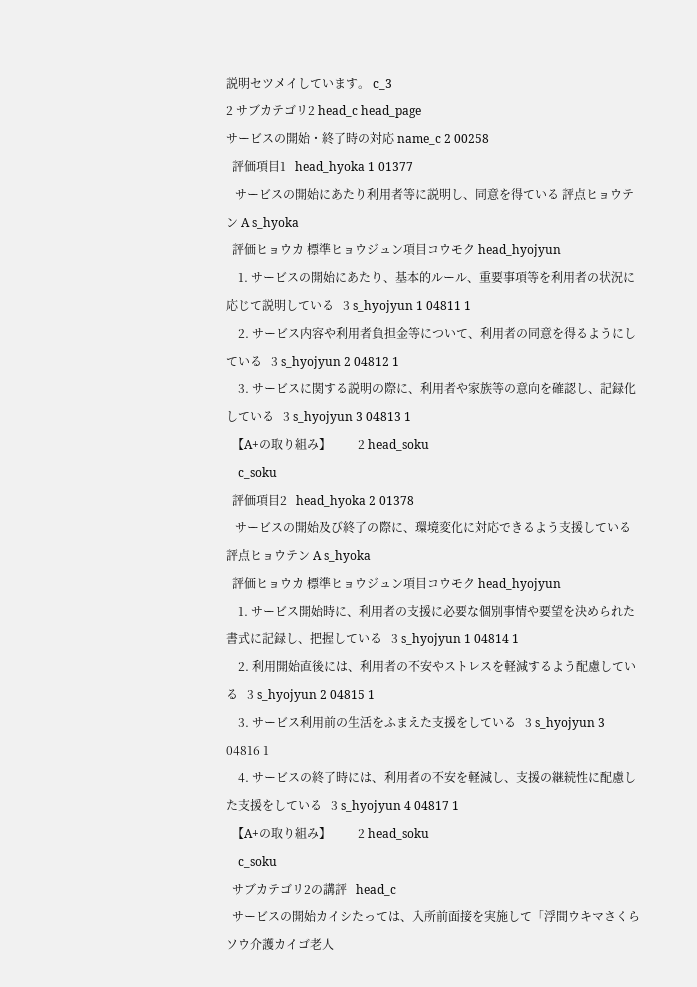説明セツメイしています。 c_3
2 サブカテゴリ2 head_c head_page
サービスの開始・終了時の対応 name_c 2 00258
  評価項目1   head_hyoka 1 01377
   サービスの開始にあたり利用者等に説明し、同意を得ている 評点ヒョウテン A s_hyoka
  評価ヒョウカ 標準ヒョウジュン項目コウモク head_hyojyun
    1. サービスの開始にあたり、基本的ルール、重要事項等を利用者の状況に応じて説明している   3 s_hyojyun 1 04811 1
    2. サービス内容や利用者負担金等について、利用者の同意を得るようにしている   3 s_hyojyun 2 04812 1
    3. サービスに関する説明の際に、利用者や家族等の意向を確認し、記録化している   3 s_hyojyun 3 04813 1
  【A+の取り組み】         2 head_soku
    c_soku
  評価項目2   head_hyoka 2 01378
   サービスの開始及び終了の際に、環境変化に対応できるよう支援している 評点ヒョウテン A s_hyoka
  評価ヒョウカ 標準ヒョウジュン項目コウモク head_hyojyun
    1. サービス開始時に、利用者の支援に必要な個別事情や要望を決められた書式に記録し、把握している   3 s_hyojyun 1 04814 1
    2. 利用開始直後には、利用者の不安やストレスを軽減するよう配慮している   3 s_hyojyun 2 04815 1
    3. サービス利用前の生活をふまえた支援をしている   3 s_hyojyun 3 04816 1
    4. サービスの終了時には、利用者の不安を軽減し、支援の継続性に配慮した支援をしている   3 s_hyojyun 4 04817 1
  【A+の取り組み】         2 head_soku
    c_soku
  サブカテゴリ2の講評   head_c
  サービスの開始カイシたっては、入所前面接を実施して「浮間ウキマさくらソウ介護カイゴ老人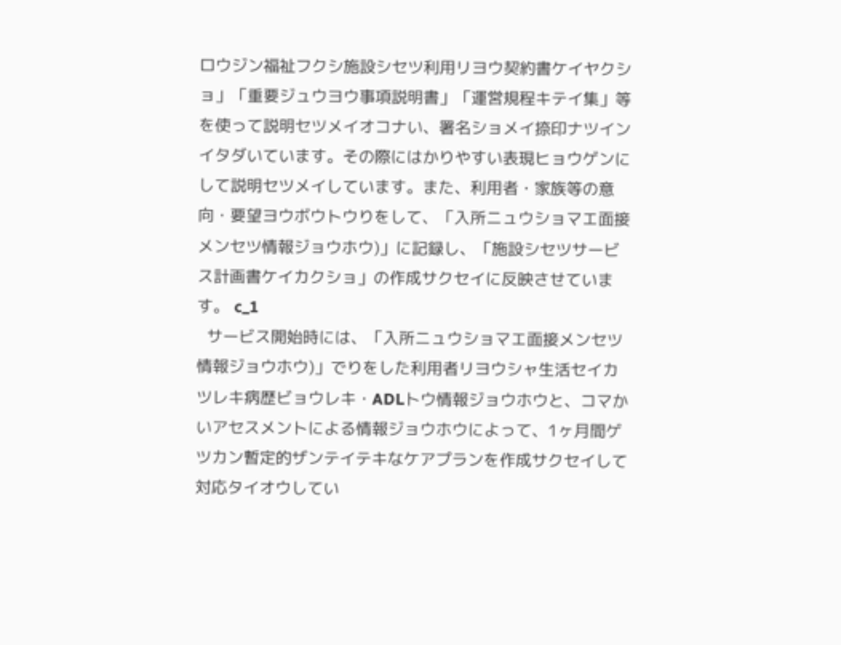ロウジン福祉フクシ施設シセツ利用リヨウ契約書ケイヤクショ」「重要ジュウヨウ事項説明書」「運営規程キテイ集」等を使って説明セツメイオコナい、署名ショメイ捺印ナツインイタダいています。その際にはかりやすい表現ヒョウゲンにして説明セツメイしています。また、利用者・家族等の意向・要望ヨウボウトウりをして、「入所ニュウショマエ面接メンセツ情報ジョウホウ)」に記録し、「施設シセツサービス計画書ケイカクショ」の作成サクセイに反映させています。 c_1
  サービス開始時には、「入所ニュウショマエ面接メンセツ情報ジョウホウ)」でりをした利用者リヨウシャ生活セイカツレキ病歴ビョウレキ・ADLトウ情報ジョウホウと、コマかいアセスメントによる情報ジョウホウによって、1ヶ月間ゲツカン暫定的ザンテイテキなケアプランを作成サクセイして対応タイオウしてい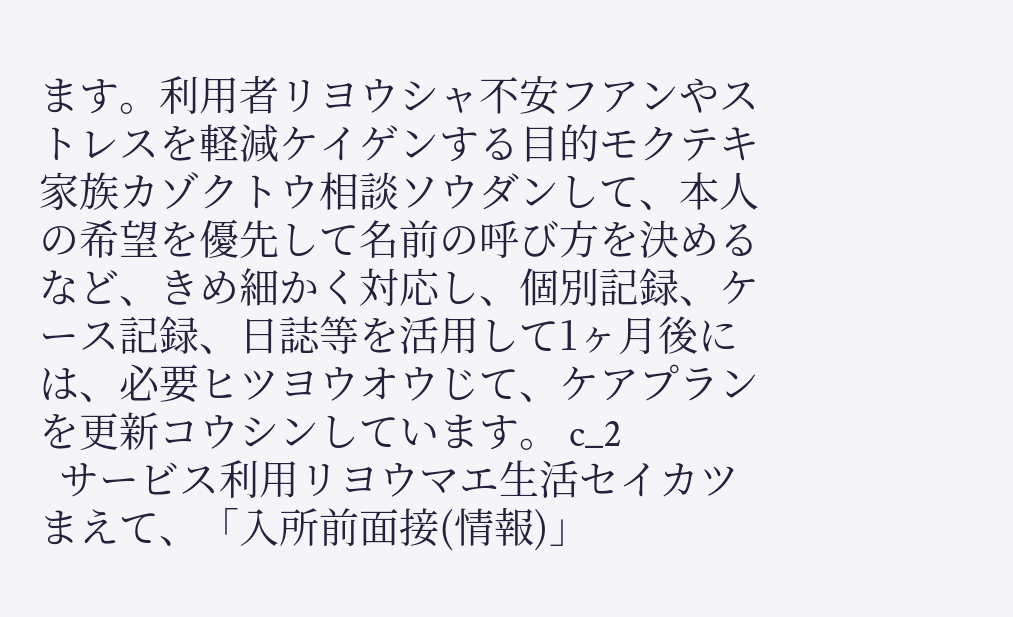ます。利用者リヨウシャ不安フアンやストレスを軽減ケイゲンする目的モクテキ家族カゾクトウ相談ソウダンして、本人の希望を優先して名前の呼び方を決めるなど、きめ細かく対応し、個別記録、ケース記録、日誌等を活用して1ヶ月後には、必要ヒツヨウオウじて、ケアプランを更新コウシンしています。 c_2
  サービス利用リヨウマエ生活セイカツまえて、「入所前面接(情報)」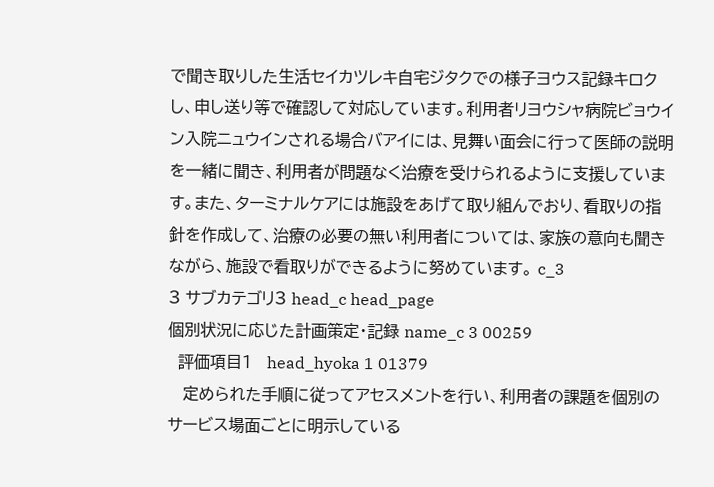で聞き取りした生活セイカツレキ自宅ジタクでの様子ヨウス記録キロクし、申し送り等で確認して対応しています。利用者リヨウシャ病院ビョウイン入院ニュウインされる場合バアイには、見舞い面会に行って医師の説明を一緒に聞き、利用者が問題なく治療を受けられるように支援しています。また、ターミナルケアには施設をあげて取り組んでおり、看取りの指針を作成して、治療の必要の無い利用者については、家族の意向も聞きながら、施設で看取りができるように努めています。 c_3
3 サブカテゴリ3 head_c head_page
個別状況に応じた計画策定・記録 name_c 3 00259
  評価項目1   head_hyoka 1 01379
   定められた手順に従ってアセスメントを行い、利用者の課題を個別のサービス場面ごとに明示している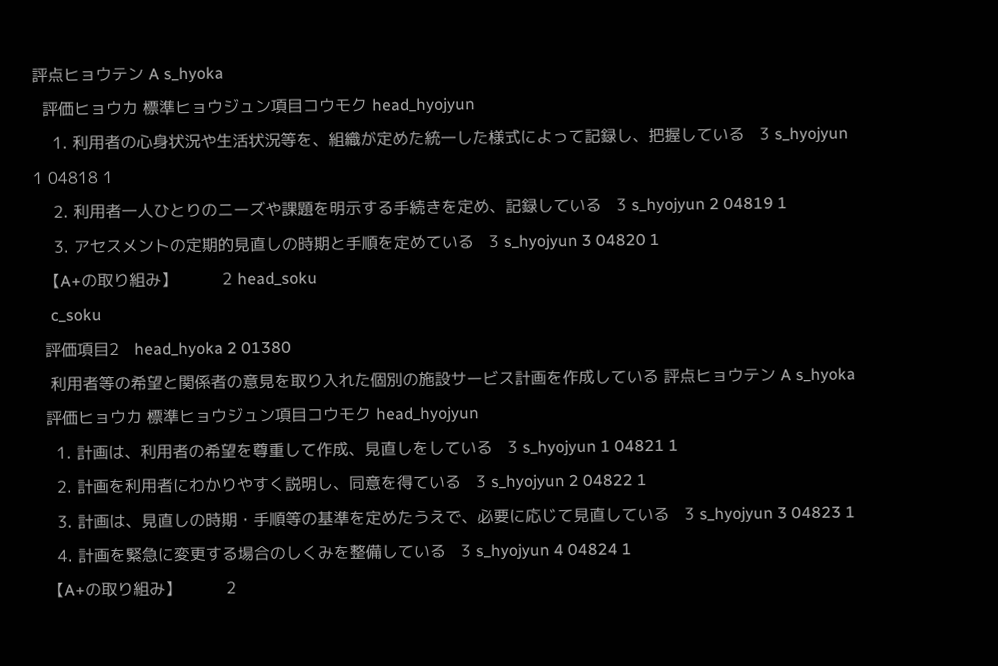評点ヒョウテン A s_hyoka
  評価ヒョウカ 標準ヒョウジュン項目コウモク head_hyojyun
    1. 利用者の心身状況や生活状況等を、組織が定めた統一した様式によって記録し、把握している   3 s_hyojyun 1 04818 1
    2. 利用者一人ひとりのニーズや課題を明示する手続きを定め、記録している   3 s_hyojyun 2 04819 1
    3. アセスメントの定期的見直しの時期と手順を定めている   3 s_hyojyun 3 04820 1
  【A+の取り組み】         2 head_soku
    c_soku
  評価項目2   head_hyoka 2 01380
   利用者等の希望と関係者の意見を取り入れた個別の施設サービス計画を作成している 評点ヒョウテン A s_hyoka
  評価ヒョウカ 標準ヒョウジュン項目コウモク head_hyojyun
    1. 計画は、利用者の希望を尊重して作成、見直しをしている   3 s_hyojyun 1 04821 1
    2. 計画を利用者にわかりやすく説明し、同意を得ている   3 s_hyojyun 2 04822 1
    3. 計画は、見直しの時期・手順等の基準を定めたうえで、必要に応じて見直している   3 s_hyojyun 3 04823 1
    4. 計画を緊急に変更する場合のしくみを整備している   3 s_hyojyun 4 04824 1
  【A+の取り組み】         2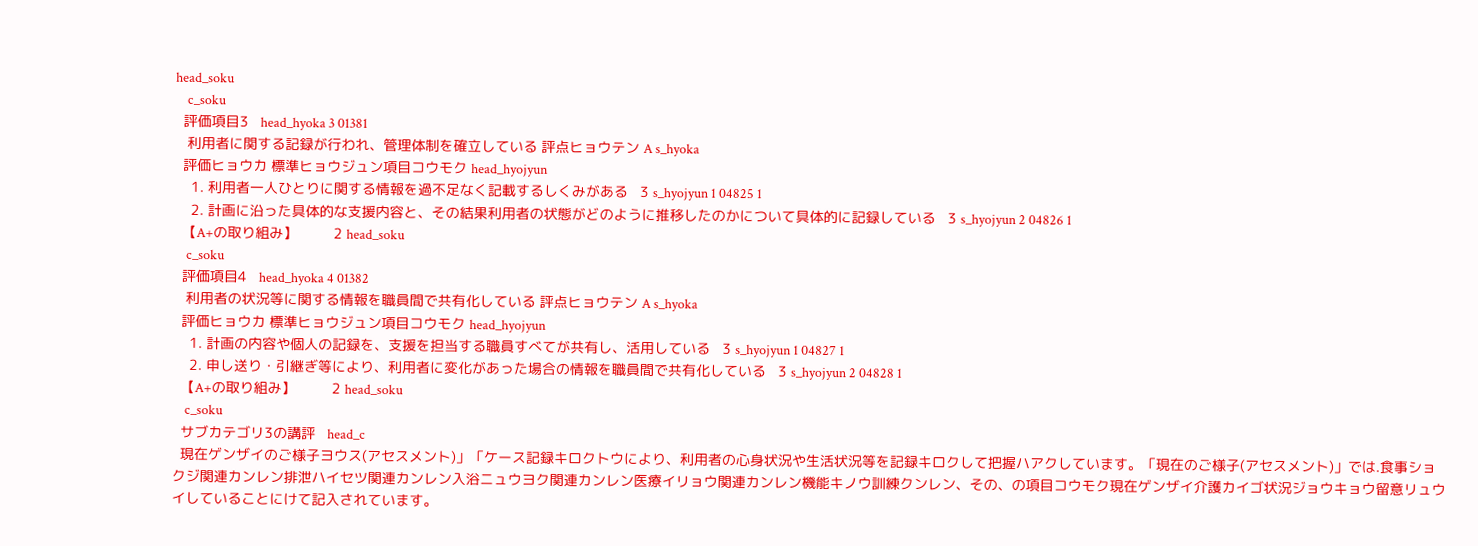head_soku
    c_soku
  評価項目3   head_hyoka 3 01381
   利用者に関する記録が行われ、管理体制を確立している 評点ヒョウテン A s_hyoka
  評価ヒョウカ 標準ヒョウジュン項目コウモク head_hyojyun
    1. 利用者一人ひとりに関する情報を過不足なく記載するしくみがある   3 s_hyojyun 1 04825 1
    2. 計画に沿った具体的な支援内容と、その結果利用者の状態がどのように推移したのかについて具体的に記録している   3 s_hyojyun 2 04826 1
  【A+の取り組み】         2 head_soku
    c_soku
  評価項目4   head_hyoka 4 01382
   利用者の状況等に関する情報を職員間で共有化している 評点ヒョウテン A s_hyoka
  評価ヒョウカ 標準ヒョウジュン項目コウモク head_hyojyun
    1. 計画の内容や個人の記録を、支援を担当する職員すべてが共有し、活用している   3 s_hyojyun 1 04827 1
    2. 申し送り・引継ぎ等により、利用者に変化があった場合の情報を職員間で共有化している   3 s_hyojyun 2 04828 1
  【A+の取り組み】         2 head_soku
    c_soku
  サブカテゴリ3の講評   head_c
  現在ゲンザイのご様子ヨウス(アセスメント)」「ケース記録キロクトウにより、利用者の心身状況や生活状況等を記録キロクして把握ハアクしています。「現在のご様子(アセスメント)」では.食事ショクジ関連カンレン排泄ハイセツ関連カンレン入浴ニュウヨク関連カンレン医療イリョウ関連カンレン機能キノウ訓練クンレン、その、の項目コウモク現在ゲンザイ介護カイゴ状況ジョウキョウ留意リュウイしていることにけて記入されています。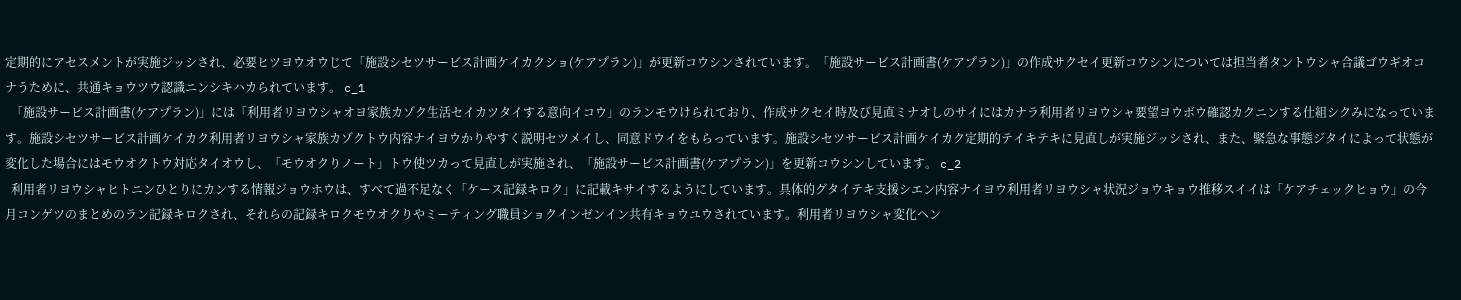定期的にアセスメントが実施ジッシされ、必要ヒツヨウオウじて「施設シセツサービス計画ケイカクショ(ケアプラン)」が更新コウシンされています。「施設サービス計画書(ケアプラン)」の作成サクセイ更新コウシンについては担当者タントウシャ合議ゴウギオコナうために、共通キョウツウ認識ニンシキハカられています。 c_1
  「施設サービス計画書(ケアプラン)」には「利用者リヨウシャオヨ家族カゾク生活セイカツタイする意向イコウ」のランモウけられており、作成サクセイ時及び見直ミナオしのサイにはカナラ利用者リヨウシャ要望ヨウボウ確認カクニンする仕組シクみになっています。施設シセツサービス計画ケイカク利用者リヨウシャ家族カゾクトウ内容ナイヨウかりやすく説明セツメイし、同意ドウイをもらっています。施設シセツサービス計画ケイカク定期的テイキテキに見直しが実施ジッシされ、また、緊急な事態ジタイによって状態が変化した場合にはモウオクトウ対応タイオウし、「モウオクりノート」トウ使ツカって見直しが実施され、「施設サービス計画書(ケアプラン)」を更新コウシンしています。 c_2
  利用者リヨウシャヒトニンひとりにカンする情報ジョウホウは、すべて過不足なく「ケース記録キロク」に記載キサイするようにしています。具体的グタイテキ支援シエン内容ナイヨウ利用者リヨウシャ状況ジョウキョウ推移スイイは「ケアチェックヒョウ」の今月コンゲツのまとめのラン記録キロクされ、それらの記録キロクモウオクりやミーティング職員ショクインゼンイン共有キョウユウされています。利用者リヨウシャ変化ヘン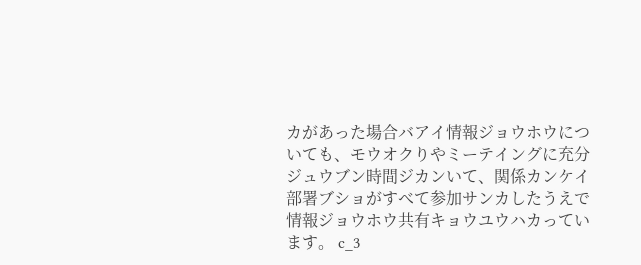カがあった場合バアイ情報ジョウホウについても、モウオクりやミーテイングに充分ジュウブン時間ジカンいて、関係カンケイ部署ブショがすべて参加サンカしたうえで情報ジョウホウ共有キョウユウハカっています。 c_3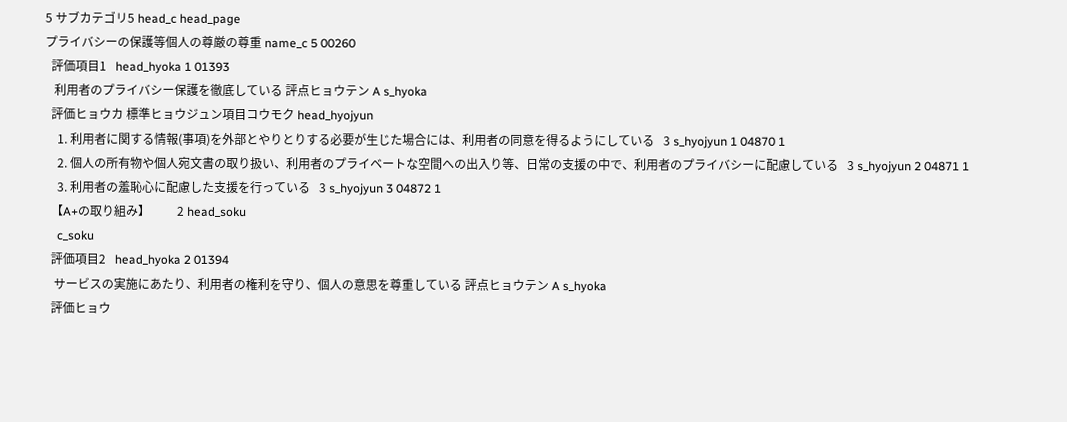5 サブカテゴリ5 head_c head_page
プライバシーの保護等個人の尊厳の尊重 name_c 5 00260
  評価項目1   head_hyoka 1 01393
   利用者のプライバシー保護を徹底している 評点ヒョウテン A s_hyoka
  評価ヒョウカ 標準ヒョウジュン項目コウモク head_hyojyun
    1. 利用者に関する情報(事項)を外部とやりとりする必要が生じた場合には、利用者の同意を得るようにしている   3 s_hyojyun 1 04870 1
    2. 個人の所有物や個人宛文書の取り扱い、利用者のプライベートな空間への出入り等、日常の支援の中で、利用者のプライバシーに配慮している   3 s_hyojyun 2 04871 1
    3. 利用者の羞恥心に配慮した支援を行っている   3 s_hyojyun 3 04872 1
  【A+の取り組み】         2 head_soku
    c_soku
  評価項目2   head_hyoka 2 01394
   サービスの実施にあたり、利用者の権利を守り、個人の意思を尊重している 評点ヒョウテン A s_hyoka
  評価ヒョウ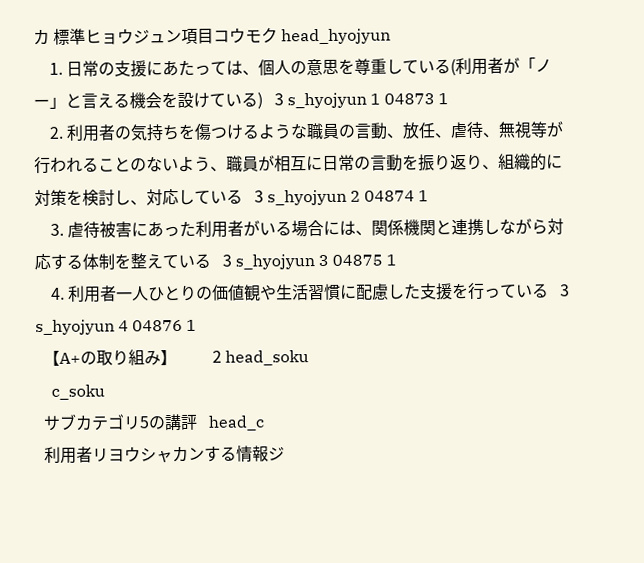カ 標準ヒョウジュン項目コウモク head_hyojyun
    1. 日常の支援にあたっては、個人の意思を尊重している(利用者が「ノー」と言える機会を設けている)   3 s_hyojyun 1 04873 1
    2. 利用者の気持ちを傷つけるような職員の言動、放任、虐待、無視等が行われることのないよう、職員が相互に日常の言動を振り返り、組織的に対策を検討し、対応している   3 s_hyojyun 2 04874 1
    3. 虐待被害にあった利用者がいる場合には、関係機関と連携しながら対応する体制を整えている   3 s_hyojyun 3 04875 1
    4. 利用者一人ひとりの価値観や生活習慣に配慮した支援を行っている   3 s_hyojyun 4 04876 1
  【A+の取り組み】         2 head_soku
    c_soku
  サブカテゴリ5の講評   head_c
  利用者リヨウシャカンする情報ジ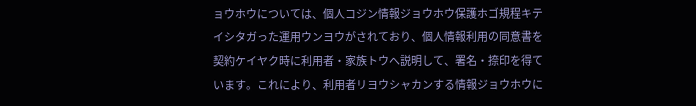ョウホウについては、個人コジン情報ジョウホウ保護ホゴ規程キテイシタガった運用ウンヨウがされており、個人情報利用の同意書を契約ケイヤク時に利用者・家族トウへ説明して、署名・捺印を得ています。これにより、利用者リヨウシャカンする情報ジョウホウに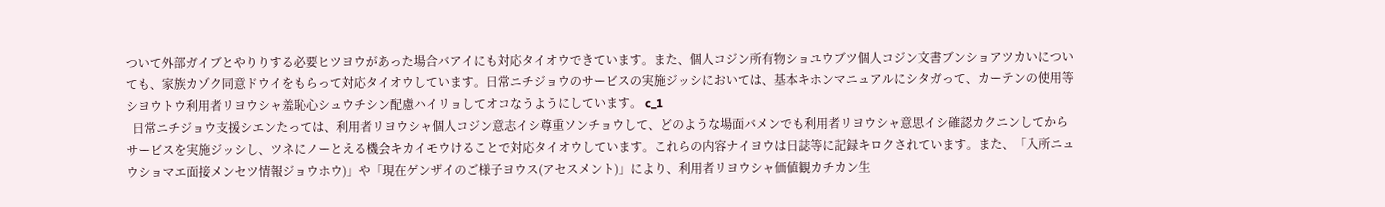ついて外部ガイブとやりりする必要ヒツヨウがあった場合バアイにも対応タイオウできています。また、個人コジン所有物ショユウブツ個人コジン文書ブンショアツカいについても、家族カゾク同意ドウイをもらって対応タイオウしています。日常ニチジョウのサービスの実施ジッシにおいては、基本キホンマニュアルにシタガって、カーテンの使用等シヨウトウ利用者リヨウシャ羞恥心シュウチシン配慮ハイリョしてオコなうようにしています。 c_1
  日常ニチジョウ支援シエンたっては、利用者リヨウシャ個人コジン意志イシ尊重ソンチョウして、どのような場面バメンでも利用者リヨウシャ意思イシ確認カクニンしてからサービスを実施ジッシし、ツネにノーとえる機会キカイモウけることで対応タイオウしています。これらの内容ナイヨウは日誌等に記録キロクされています。また、「入所ニュウショマエ面接メンセツ情報ジョウホウ)」や「現在ゲンザイのご様子ヨウス(アセスメント)」により、利用者リヨウシャ価値観カチカン生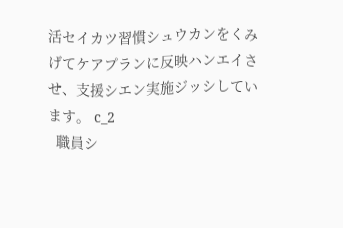活セイカツ習慣シュウカンをくみげてケアプランに反映ハンエイさせ、支援シエン実施ジッシしています。 c_2
  職員シ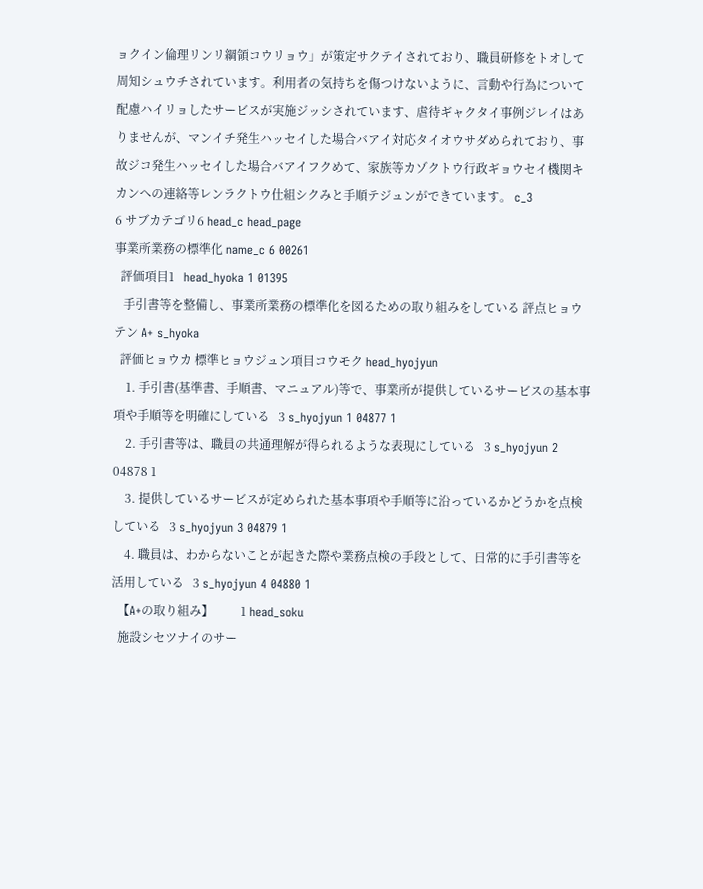ョクイン倫理リンリ綱領コウリョウ」が策定サクテイされており、職員研修をトオして周知シュウチされています。利用者の気持ちを傷つけないように、言動や行為について配慮ハイリョしたサービスが実施ジッシされています、虐待ギャクタイ事例ジレイはありませんが、マンイチ発生ハッセイした場合バアイ対応タイオウサダめられており、事故ジコ発生ハッセイした場合バアイフクめて、家族等カゾクトウ行政ギョウセイ機関キカンへの連絡等レンラクトウ仕組シクみと手順テジュンができています。 c_3
6 サブカテゴリ6 head_c head_page
事業所業務の標準化 name_c 6 00261
  評価項目1   head_hyoka 1 01395
   手引書等を整備し、事業所業務の標準化を図るための取り組みをしている 評点ヒョウテン A+ s_hyoka
  評価ヒョウカ 標準ヒョウジュン項目コウモク head_hyojyun
    1. 手引書(基準書、手順書、マニュアル)等で、事業所が提供しているサービスの基本事項や手順等を明確にしている   3 s_hyojyun 1 04877 1
    2. 手引書等は、職員の共通理解が得られるような表現にしている   3 s_hyojyun 2 04878 1
    3. 提供しているサービスが定められた基本事項や手順等に沿っているかどうかを点検している   3 s_hyojyun 3 04879 1
    4. 職員は、わからないことが起きた際や業務点検の手段として、日常的に手引書等を活用している   3 s_hyojyun 4 04880 1
  【A+の取り組み】         1 head_soku
  施設シセツナイのサー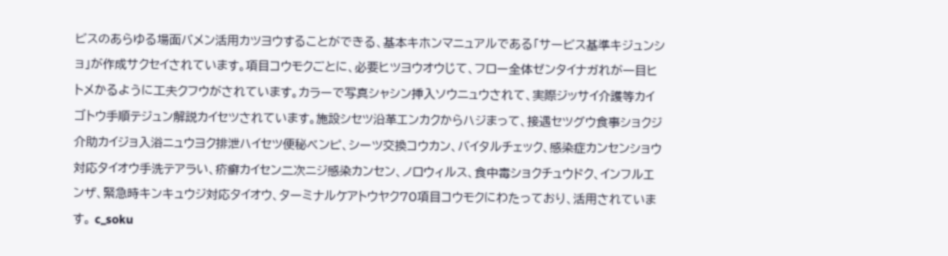ビスのあらゆる場面バメン活用カツヨウすることができる、基本キホンマニュアルである「サービス基準キジュンショ」が作成サクセイされています。項目コウモクごとに、必要ヒツヨウオウじて、フロー全体ゼンタイナガれが一目ヒトメかるように工夫クフウがされています。カラーで写真シャシン挿入ソウニュウされて、実際ジッサイ介護等カイゴトウ手順テジュン解説カイセツされています。施設シセツ沿革エンカクからハジまって、接遇セツグウ食事ショクジ介助カイジョ入浴ニュウヨク排泄ハイセツ便秘ベンピ、シーツ交換コウカン、バイタルチェック、感染症カンセンショウ対応タイオウ手洗テアラい、疥癬カイセン二次ニジ感染カンセン、ノロウィルス、食中毒ショクチュウドク、インフルエンザ、緊急時キンキュウジ対応タイオウ、ターミナルケアトウヤク70項目コウモクにわたっており、活用されています。 c_soku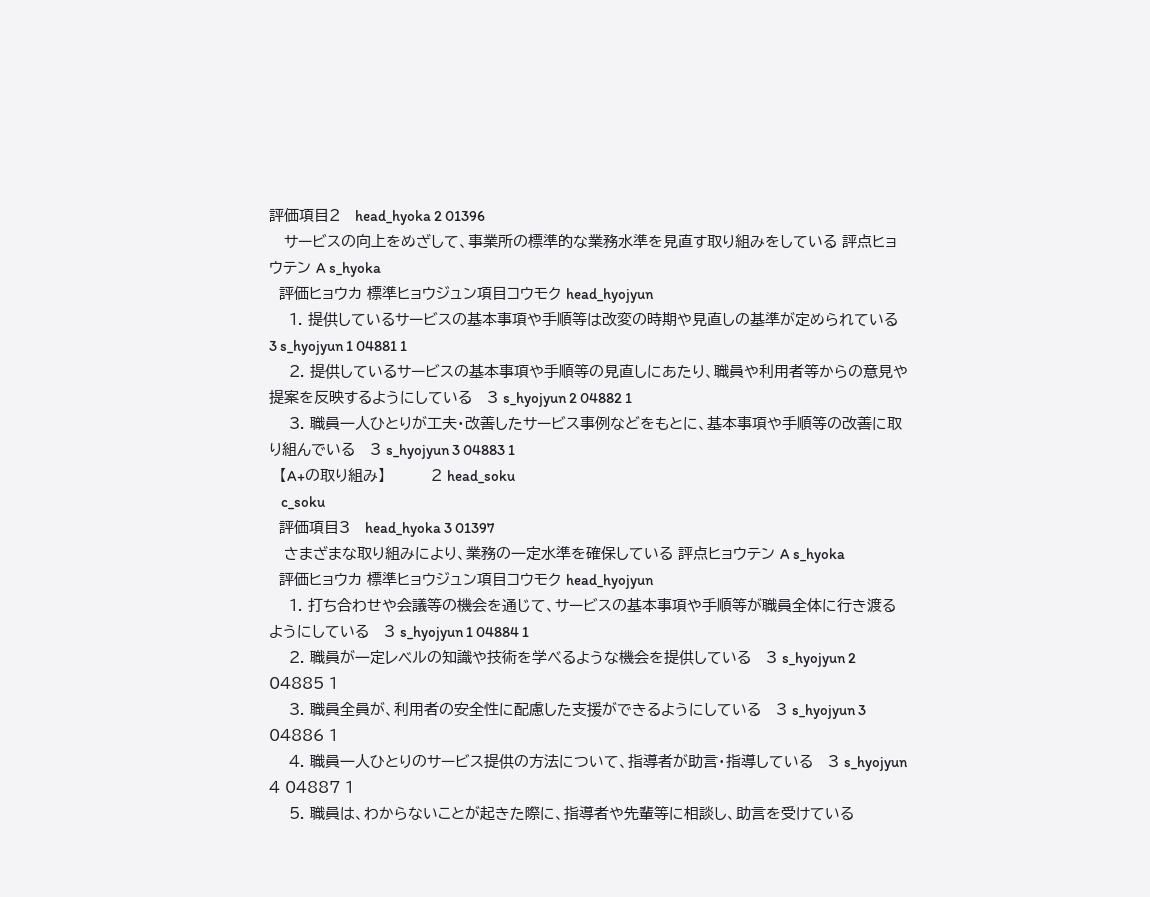評価項目2   head_hyoka 2 01396
   サービスの向上をめざして、事業所の標準的な業務水準を見直す取り組みをしている 評点ヒョウテン A s_hyoka
  評価ヒョウカ 標準ヒョウジュン項目コウモク head_hyojyun
    1. 提供しているサービスの基本事項や手順等は改変の時期や見直しの基準が定められている   3 s_hyojyun 1 04881 1
    2. 提供しているサービスの基本事項や手順等の見直しにあたり、職員や利用者等からの意見や提案を反映するようにしている   3 s_hyojyun 2 04882 1
    3. 職員一人ひとりが工夫・改善したサービス事例などをもとに、基本事項や手順等の改善に取り組んでいる   3 s_hyojyun 3 04883 1
  【A+の取り組み】         2 head_soku
    c_soku
  評価項目3   head_hyoka 3 01397
   さまざまな取り組みにより、業務の一定水準を確保している 評点ヒョウテン A s_hyoka
  評価ヒョウカ 標準ヒョウジュン項目コウモク head_hyojyun
    1. 打ち合わせや会議等の機会を通じて、サービスの基本事項や手順等が職員全体に行き渡るようにしている   3 s_hyojyun 1 04884 1
    2. 職員が一定レベルの知識や技術を学べるような機会を提供している   3 s_hyojyun 2 04885 1
    3. 職員全員が、利用者の安全性に配慮した支援ができるようにしている   3 s_hyojyun 3 04886 1
    4. 職員一人ひとりのサービス提供の方法について、指導者が助言・指導している   3 s_hyojyun 4 04887 1
    5. 職員は、わからないことが起きた際に、指導者や先輩等に相談し、助言を受けている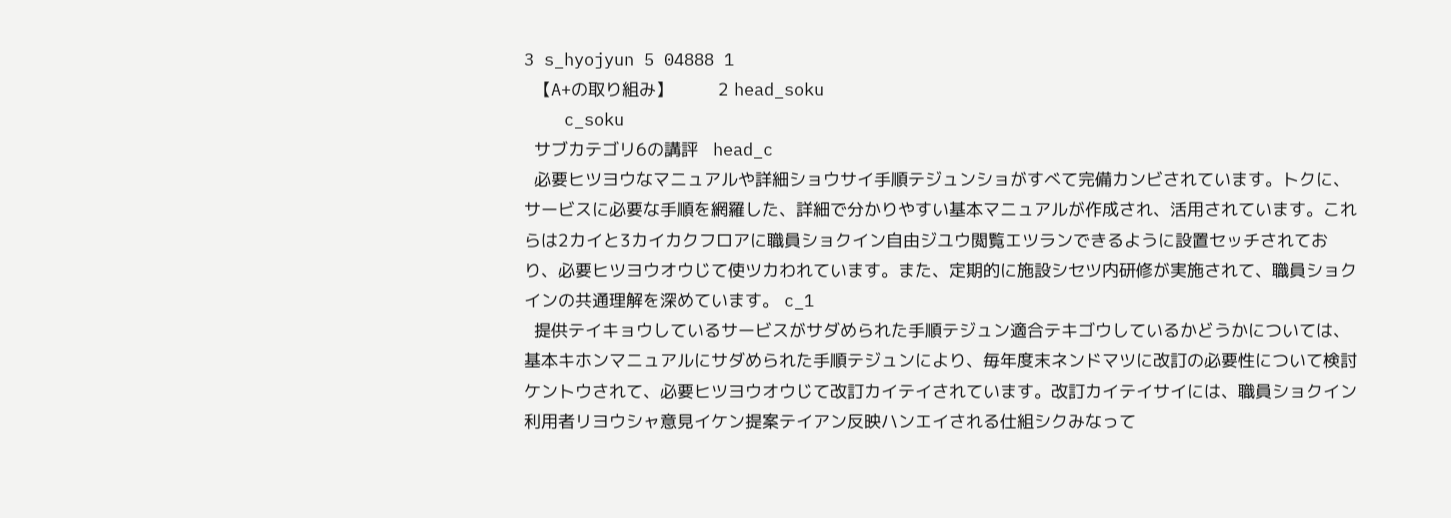3 s_hyojyun 5 04888 1
  【A+の取り組み】         2 head_soku
    c_soku
  サブカテゴリ6の講評   head_c
  必要ヒツヨウなマニュアルや詳細ショウサイ手順テジュンショがすべて完備カンビされています。トクに、サービスに必要な手順を網羅した、詳細で分かりやすい基本マニュアルが作成され、活用されています。これらは2カイと3カイカクフロアに職員ショクイン自由ジユウ閲覧エツランできるように設置セッチされており、必要ヒツヨウオウじて使ツカわれています。また、定期的に施設シセツ内研修が実施されて、職員ショクインの共通理解を深めています。 c_1
  提供テイキョウしているサービスがサダめられた手順テジュン適合テキゴウしているかどうかについては、基本キホンマニュアルにサダめられた手順テジュンにより、毎年度末ネンドマツに改訂の必要性について検討ケントウされて、必要ヒツヨウオウじて改訂カイテイされています。改訂カイテイサイには、職員ショクイン利用者リヨウシャ意見イケン提案テイアン反映ハンエイされる仕組シクみなって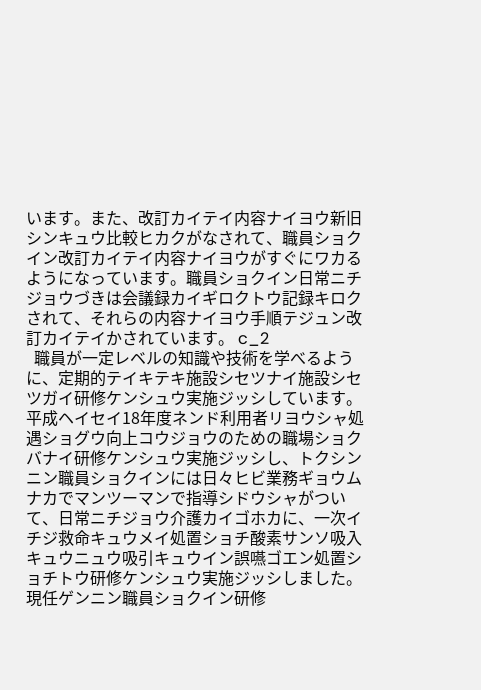います。また、改訂カイテイ内容ナイヨウ新旧シンキュウ比較ヒカクがなされて、職員ショクイン改訂カイテイ内容ナイヨウがすぐにワカるようになっています。職員ショクイン日常ニチジョウづきは会議録カイギロクトウ記録キロクされて、それらの内容ナイヨウ手順テジュン改訂カイテイかされています。 c_2
  職員が一定レベルの知識や技術を学べるように、定期的テイキテキ施設シセツナイ施設シセツガイ研修ケンシュウ実施ジッシしています。平成ヘイセイ18年度ネンド利用者リヨウシャ処遇ショグウ向上コウジョウのための職場ショクバナイ研修ケンシュウ実施ジッシし、トクシンニン職員ショクインには日々ヒビ業務ギョウムナカでマンツーマンで指導シドウシャがついて、日常ニチジョウ介護カイゴホカに、一次イチジ救命キュウメイ処置ショチ酸素サンソ吸入キュウニュウ吸引キュウイン誤嚥ゴエン処置ショチトウ研修ケンシュウ実施ジッシしました。現任ゲンニン職員ショクイン研修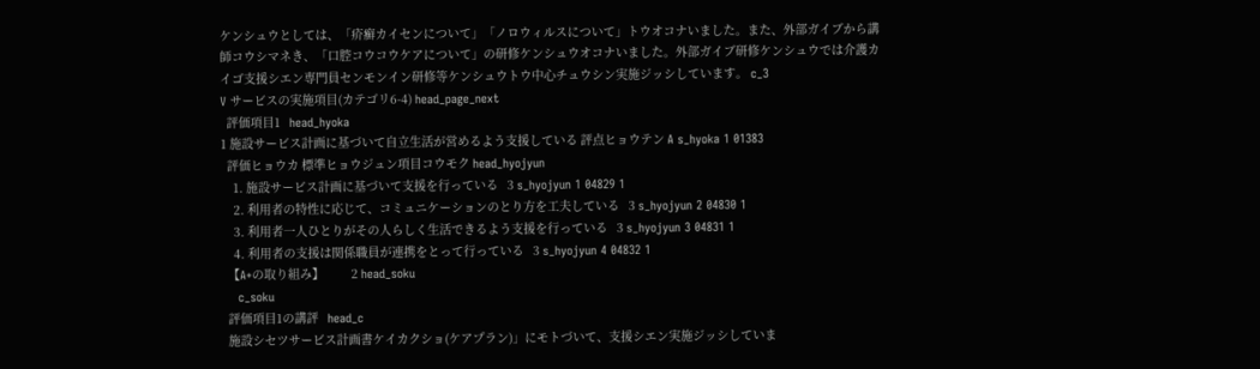ケンシュウとしては、「疥癬カイセンについて」「ノロウィルスについて」トウオコナいました。また、外部ガイブから講師コウシマネき、「口腔コウコウケアについて」の研修ケンシュウオコナいました。外部ガイブ研修ケンシュウでは介護カイゴ支援シエン専門員センモンイン研修等ケンシュウトウ中心チュウシン実施ジッシしています。 c_3
V サービスの実施項目(カテゴリ6-4) head_page_next
  評価項目1   head_hyoka
1 施設サービス計画に基づいて自立生活が営めるよう支援している 評点ヒョウテン A s_hyoka 1 01383
  評価ヒョウカ 標準ヒョウジュン項目コウモク head_hyojyun
    1. 施設サービス計画に基づいて支援を行っている   3 s_hyojyun 1 04829 1
    2. 利用者の特性に応じて、コミュニケーションのとり方を工夫している   3 s_hyojyun 2 04830 1
    3. 利用者一人ひとりがその人らしく生活できるよう支援を行っている   3 s_hyojyun 3 04831 1
    4. 利用者の支援は関係職員が連携をとって行っている   3 s_hyojyun 4 04832 1
  【A+の取り組み】         2 head_soku
    c_soku
  評価項目1の講評   head_c
  施設シセツサービス計画書ケイカクショ(ケアプラン)」にモトづいて、支援シエン実施ジッシしていま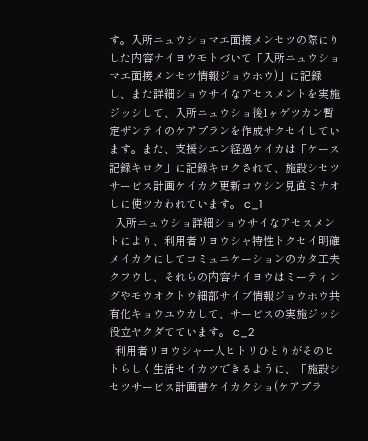す。入所ニュウショマエ面接メンセツの際にりした内容ナイヨウモトづいて「入所ニュウショマエ面接メンセツ情報ジョウホウ)」に記録し、また詳細ショウサイなアセスメントを実施ジッシして、入所ニュウショ後1ヶゲツカン暫定ザンテイのケアプランを作成サクセイしています。また、支援シエン経過ケイカは「ケース記録キロク」に記録キロクされて、施設シセツサービス計画ケイカク更新コウシン見直ミナオしに使ツカわれています。 c_1
  入所ニュウショ詳細ショウサイなアセスメントにより、利用者リヨウシャ特性トクセイ明確メイカクにしてコミュニケーションのカタ工夫クフウし、それらの内容ナイヨウはミーティングやモウオクトウ細部サイブ情報ジョウホウ共有化キョウユウカして、サービスの実施ジッシ役立ヤクダてています。 c_2
  利用者リヨウシャ一人ヒトリひとりがそのヒトらしく生活セイカツできるように、「施設シセツサービス計画書ケイカクショ(ケアプラ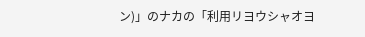ン)」のナカの「利用リヨウシャオヨ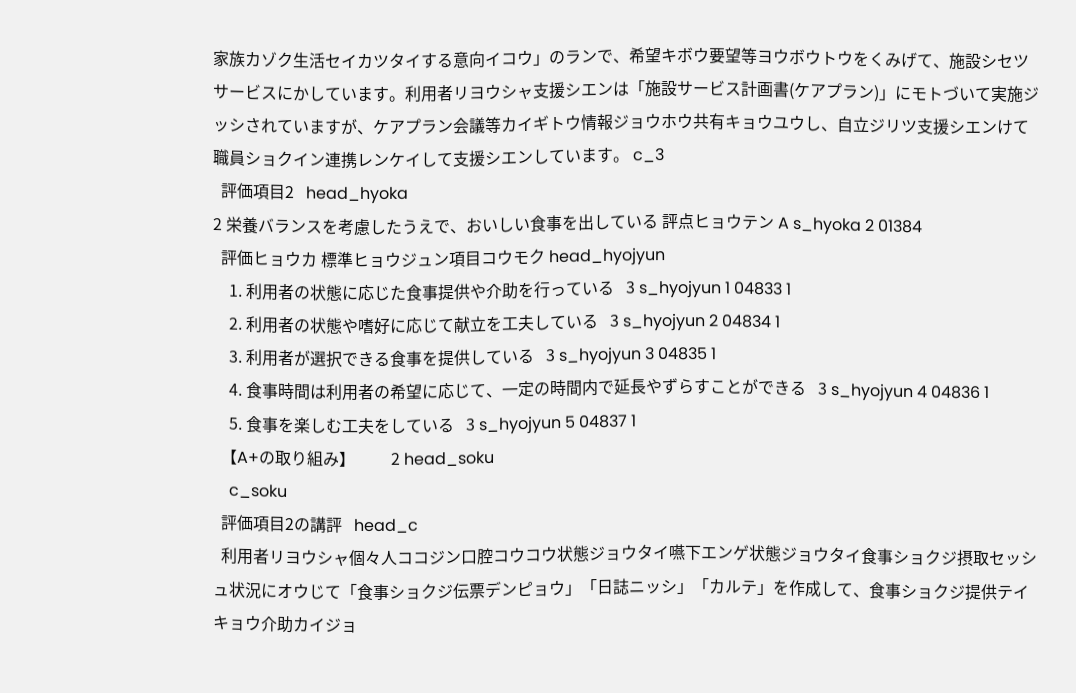家族カゾク生活セイカツタイする意向イコウ」のランで、希望キボウ要望等ヨウボウトウをくみげて、施設シセツサービスにかしています。利用者リヨウシャ支援シエンは「施設サービス計画書(ケアプラン)」にモトづいて実施ジッシされていますが、ケアプラン会議等カイギトウ情報ジョウホウ共有キョウユウし、自立ジリツ支援シエンけて職員ショクイン連携レンケイして支援シエンしています。 c_3
  評価項目2   head_hyoka
2 栄養バランスを考慮したうえで、おいしい食事を出している 評点ヒョウテン A s_hyoka 2 01384
  評価ヒョウカ 標準ヒョウジュン項目コウモク head_hyojyun
    1. 利用者の状態に応じた食事提供や介助を行っている   3 s_hyojyun 1 04833 1
    2. 利用者の状態や嗜好に応じて献立を工夫している   3 s_hyojyun 2 04834 1
    3. 利用者が選択できる食事を提供している   3 s_hyojyun 3 04835 1
    4. 食事時間は利用者の希望に応じて、一定の時間内で延長やずらすことができる   3 s_hyojyun 4 04836 1
    5. 食事を楽しむ工夫をしている   3 s_hyojyun 5 04837 1
  【A+の取り組み】         2 head_soku
    c_soku
  評価項目2の講評   head_c
  利用者リヨウシャ個々人ココジン口腔コウコウ状態ジョウタイ嚥下エンゲ状態ジョウタイ食事ショクジ摂取セッシュ状況にオウじて「食事ショクジ伝票デンピョウ」「日誌ニッシ」「カルテ」を作成して、食事ショクジ提供テイキョウ介助カイジョ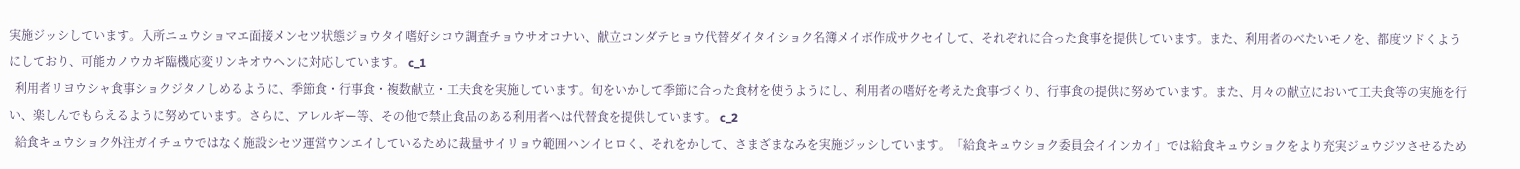実施ジッシしています。入所ニュウショマエ面接メンセツ状態ジョウタイ嗜好シコウ調査チョウサオコナい、献立コンダテヒョウ代替ダイタイショク名簿メイボ作成サクセイして、それぞれに合った食事を提供しています。また、利用者のべたいモノを、都度ツドくようにしており、可能カノウカギ臨機応変リンキオウヘンに対応しています。 c_1
  利用者リヨウシャ食事ショクジタノしめるように、季節食・行事食・複数献立・工夫食を実施しています。旬をいかして季節に合った食材を使うようにし、利用者の嗜好を考えた食事づくり、行事食の提供に努めています。また、月々の献立において工夫食等の実施を行い、楽しんでもらえるように努めています。さらに、アレルギー等、その他で禁止食品のある利用者へは代替食を提供しています。 c_2
  給食キュウショク外注ガイチュウではなく施設シセツ運営ウンエイしているために裁量サイリョウ範囲ハンイヒロく、それをかして、さまざまなみを実施ジッシしています。「給食キュウショク委員会イインカイ」では給食キュウショクをより充実ジュウジツさせるため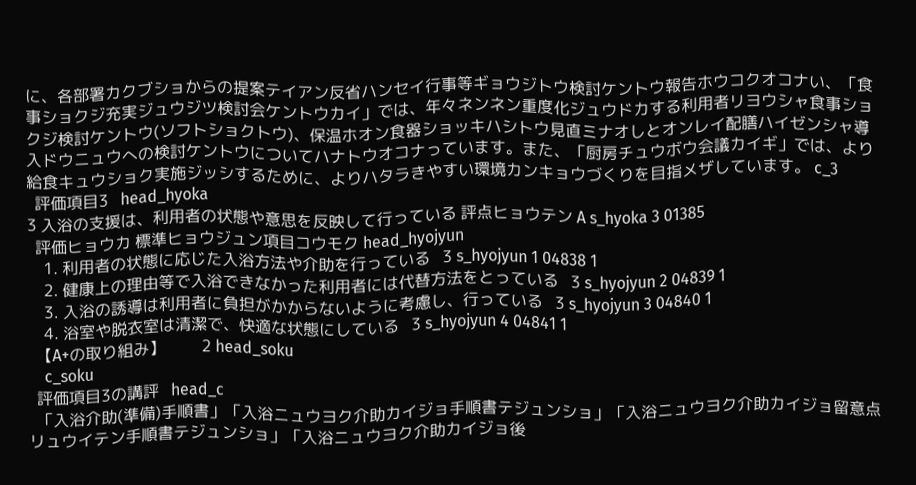に、各部署カクブショからの提案テイアン反省ハンセイ行事等ギョウジトウ検討ケントウ報告ホウコクオコナい、「食事ショクジ充実ジュウジツ検討会ケントウカイ」では、年々ネンネン重度化ジュウドカする利用者リヨウシャ食事ショクジ検討ケントウ(ソフトショクトウ)、保温ホオン食器ショッキハシトウ見直ミナオしとオンレイ配膳ハイゼンシャ導入ドウニュウへの検討ケントウについてハナトウオコナっています。また、「厨房チュウボウ会議カイギ」では、より給食キュウショク実施ジッシするために、よりハタラきやすい環境カンキョウづくりを目指メザしています。 c_3
  評価項目3   head_hyoka
3 入浴の支援は、利用者の状態や意思を反映して行っている 評点ヒョウテン A s_hyoka 3 01385
  評価ヒョウカ 標準ヒョウジュン項目コウモク head_hyojyun
    1. 利用者の状態に応じた入浴方法や介助を行っている   3 s_hyojyun 1 04838 1
    2. 健康上の理由等で入浴できなかった利用者には代替方法をとっている   3 s_hyojyun 2 04839 1
    3. 入浴の誘導は利用者に負担がかからないように考慮し、行っている   3 s_hyojyun 3 04840 1
    4. 浴室や脱衣室は清潔で、快適な状態にしている   3 s_hyojyun 4 04841 1
  【A+の取り組み】         2 head_soku
    c_soku
  評価項目3の講評   head_c
  「入浴介助(準備)手順書」「入浴ニュウヨク介助カイジョ手順書テジュンショ」「入浴ニュウヨク介助カイジョ留意点リュウイテン手順書テジュンショ」「入浴ニュウヨク介助カイジョ後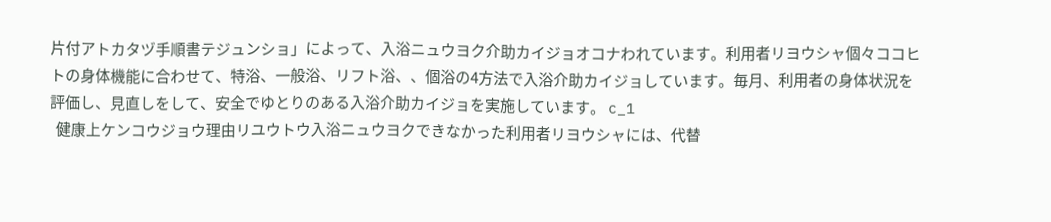片付アトカタヅ手順書テジュンショ」によって、入浴ニュウヨク介助カイジョオコナわれています。利用者リヨウシャ個々ココヒトの身体機能に合わせて、特浴、一般浴、リフト浴、、個浴の4方法で入浴介助カイジョしています。毎月、利用者の身体状況を評価し、見直しをして、安全でゆとりのある入浴介助カイジョを実施しています。 c_1
  健康上ケンコウジョウ理由リユウトウ入浴ニュウヨクできなかった利用者リヨウシャには、代替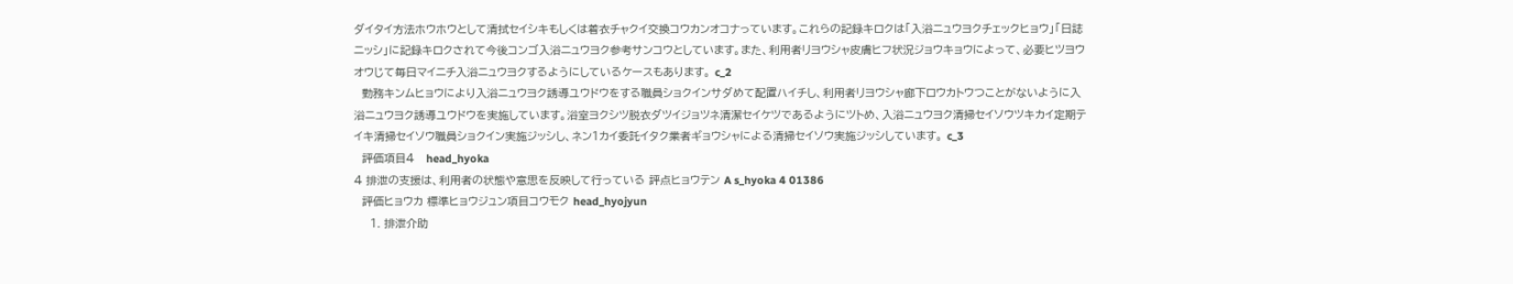ダイタイ方法ホウホウとして清拭セイシキもしくは着衣チャクイ交換コウカンオコナっています。これらの記録キロクは「入浴ニュウヨクチェックヒョウ」「日誌ニッシ」に記録キロクされて今後コンゴ入浴ニュウヨク参考サンコウとしています。また、利用者リヨウシャ皮膚ヒフ状況ジョウキョウによって、必要ヒツヨウオウじて毎日マイニチ入浴ニュウヨクするようにしているケースもあります。 c_2
  勤務キンムヒョウにより入浴ニュウヨク誘導ユウドウをする職員ショクインサダめて配置ハイチし、利用者リヨウシャ廊下ロウカトウつことがないように入浴ニュウヨク誘導ユウドウを実施しています。浴室ヨクシツ脱衣ダツイジョツネ清潔セイケツであるようにツトめ、入浴ニュウヨク清掃セイソウツキカイ定期テイキ清掃セイソウ職員ショクイン実施ジッシし、ネン1カイ委託イタク業者ギョウシャによる清掃セイソウ実施ジッシしています。 c_3
  評価項目4   head_hyoka
4 排泄の支援は、利用者の状態や意思を反映して行っている 評点ヒョウテン A s_hyoka 4 01386
  評価ヒョウカ 標準ヒョウジュン項目コウモク head_hyojyun
    1. 排泄介助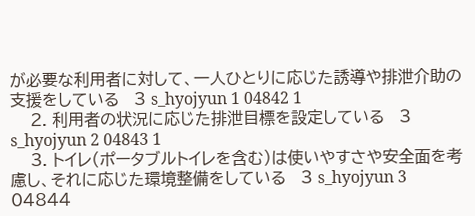が必要な利用者に対して、一人ひとりに応じた誘導や排泄介助の支援をしている   3 s_hyojyun 1 04842 1
    2. 利用者の状況に応じた排泄目標を設定している   3 s_hyojyun 2 04843 1
    3. トイレ(ポータブルトイレを含む)は使いやすさや安全面を考慮し、それに応じた環境整備をしている   3 s_hyojyun 3 04844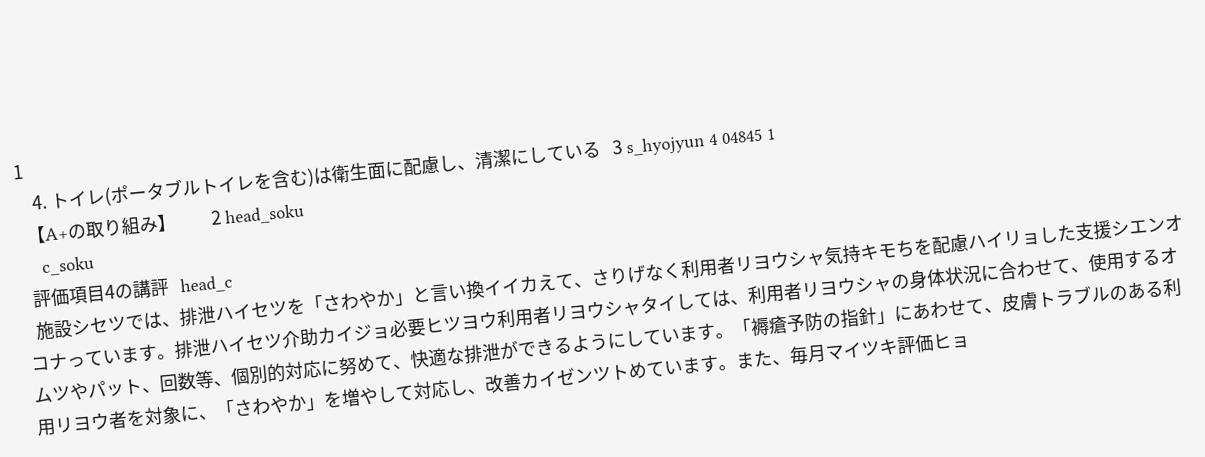1
    4. トイレ(ポータブルトイレを含む)は衛生面に配慮し、清潔にしている   3 s_hyojyun 4 04845 1
  【A+の取り組み】         2 head_soku
    c_soku
  評価項目4の講評   head_c
  施設シセツでは、排泄ハイセツを「さわやか」と言い換イイカえて、さりげなく利用者リヨウシャ気持キモちを配慮ハイリョした支援シエンオコナっています。排泄ハイセツ介助カイジョ必要ヒツヨウ利用者リヨウシャタイしては、利用者リヨウシャの身体状況に合わせて、使用するオムツやパット、回数等、個別的対応に努めて、快適な排泄ができるようにしています。「褥瘡予防の指針」にあわせて、皮膚トラブルのある利用リヨウ者を対象に、「さわやか」を増やして対応し、改善カイゼンツトめています。また、毎月マイツキ評価ヒョ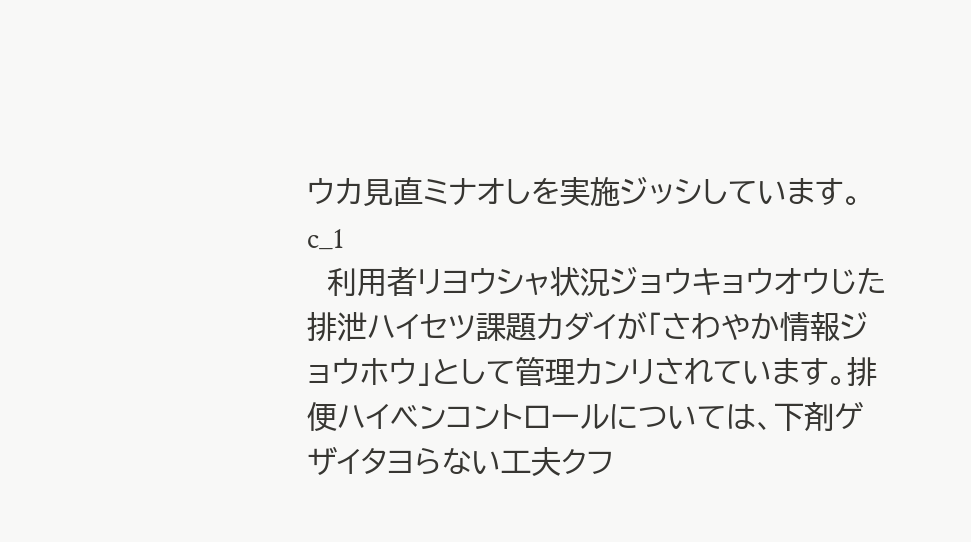ウカ見直ミナオしを実施ジッシしています。 c_1
  利用者リヨウシャ状況ジョウキョウオウじた排泄ハイセツ課題カダイが「さわやか情報ジョウホウ」として管理カンリされています。排便ハイベンコントロールについては、下剤ゲザイタヨらない工夫クフ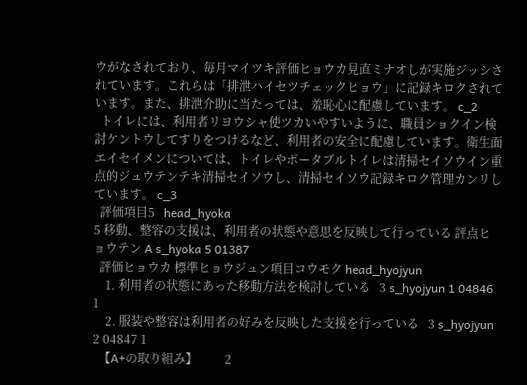ウがなされており、毎月マイツキ評価ヒョウカ見直ミナオしが実施ジッシされています。これらは「排泄ハイセツチェックヒョウ」に記録キロクされています。また、排泄介助に当たっては、羞恥心に配慮しています。 c_2
  トイレには、利用者リヨウシャ使ツカいやすいように、職員ショクイン検討ケントウしてすりをつけるなど、利用者の安全に配慮しています。衛生面エイセイメンについては、トイレやポータブルトイレは清掃セイソウイン重点的ジュウテンテキ清掃セイソウし、清掃セイソウ記録キロク管理カンリしています。 c_3
  評価項目5   head_hyoka
5 移動、整容の支援は、利用者の状態や意思を反映して行っている 評点ヒョウテン A s_hyoka 5 01387
  評価ヒョウカ 標準ヒョウジュン項目コウモク head_hyojyun
    1. 利用者の状態にあった移動方法を検討している   3 s_hyojyun 1 04846 1
    2. 服装や整容は利用者の好みを反映した支援を行っている   3 s_hyojyun 2 04847 1
  【A+の取り組み】         2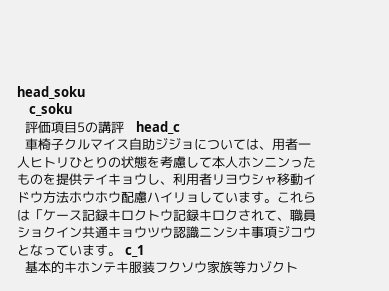head_soku
    c_soku
  評価項目5の講評   head_c
  車椅子クルマイス自助ジジョについては、用者一人ヒトリひとりの状態を考慮して本人ホンニンったものを提供テイキョウし、利用者リヨウシャ移動イドウ方法ホウホウ配慮ハイリョしています。これらは「ケース記録キロクトウ記録キロクされて、職員ショクイン共通キョウツウ認識ニンシキ事項ジコウとなっています。 c_1
  基本的キホンテキ服装フクソウ家族等カゾクト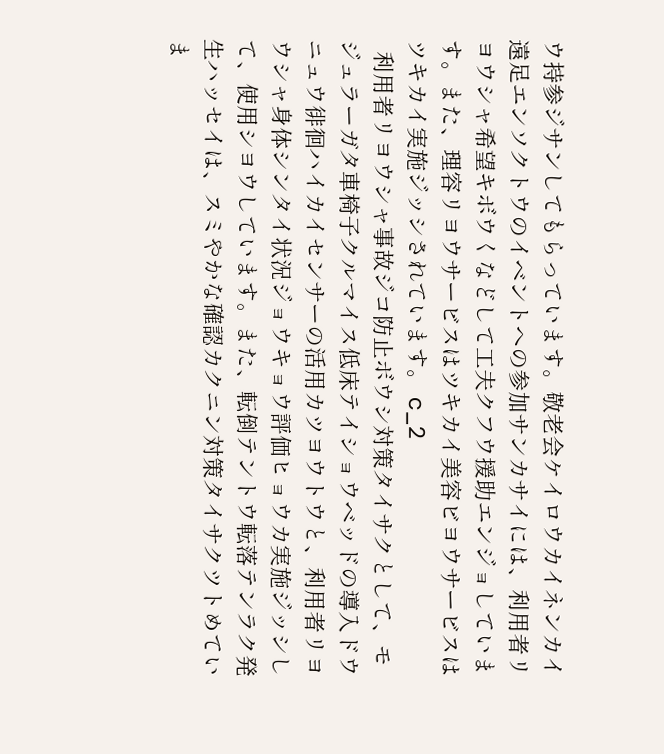ウ持参ジサンしてもらっています。敬老会ケイロウカイネンカイ遠足エンソクトウのイベントへの参加サンカサイには、利用者リヨウシャ希望キボウくなどして工夫クフウ援助エンジョしています。また、理容リヨウサービスはツキカイ美容ビヨウサービスはツキカイ実施ジッシされています。 c_2
  利用者リヨウシャ事故ジコ防止ボウシ対策タイサクとして、モジュラーガタ車椅子クルマイス低床テイショウベッドの導入ドウニュウ徘徊ハイカイセンサーの活用カツヨウトウと、利用者リヨウシャ身体シンタイ状況ジョウキョウ評価ヒョウカ実施ジッシして、使用シヨウしています。また、転倒テントウ転落テンラク発生ハッセイは、スミやかな確認カクニン対策タイサクツトめていま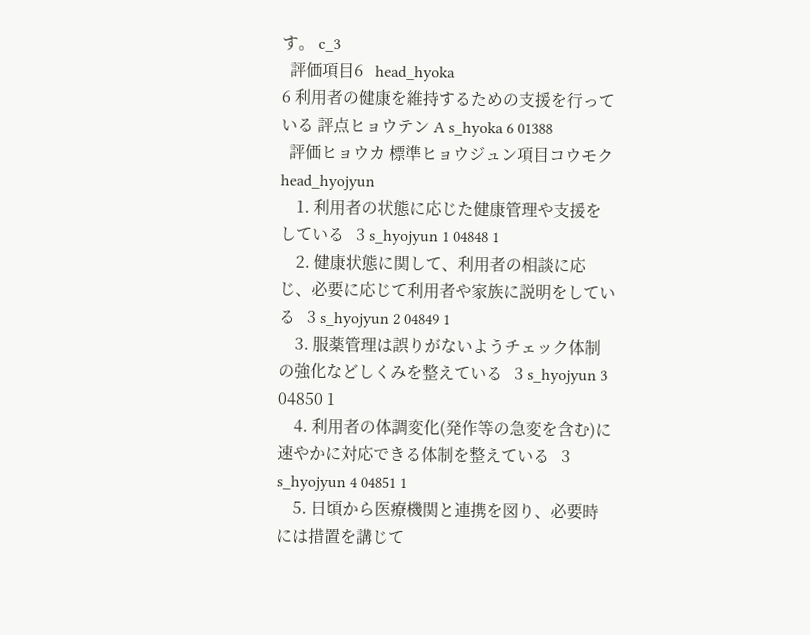す。 c_3
  評価項目6   head_hyoka
6 利用者の健康を維持するための支援を行っている 評点ヒョウテン A s_hyoka 6 01388
  評価ヒョウカ 標準ヒョウジュン項目コウモク head_hyojyun
    1. 利用者の状態に応じた健康管理や支援をしている   3 s_hyojyun 1 04848 1
    2. 健康状態に関して、利用者の相談に応じ、必要に応じて利用者や家族に説明をしている   3 s_hyojyun 2 04849 1
    3. 服薬管理は誤りがないようチェック体制の強化などしくみを整えている   3 s_hyojyun 3 04850 1
    4. 利用者の体調変化(発作等の急変を含む)に速やかに対応できる体制を整えている   3 s_hyojyun 4 04851 1
    5. 日頃から医療機関と連携を図り、必要時には措置を講じて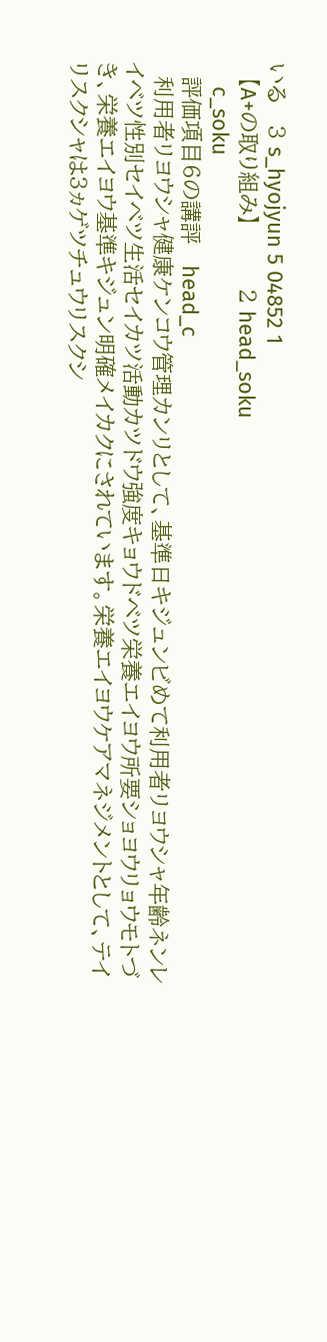いる   3 s_hyojyun 5 04852 1
  【A+の取り組み】         2 head_soku
    c_soku
  評価項目6の講評   head_c
  利用者リヨウシャ健康ケンコウ管理カンリとして、基準日キジュンビめて利用者リヨウシャ年齢ネンレイベツ性別セイベツ生活セイカツ活動カツドウ強度キョウドベツ栄養エイヨウ所要ショヨウリョウモトづき、栄養エイヨウ基準キジュン明確メイカクにされています。栄養エイヨウケアマネジメントとして、テイリスクシャは3ヵゲツチュウリスクシ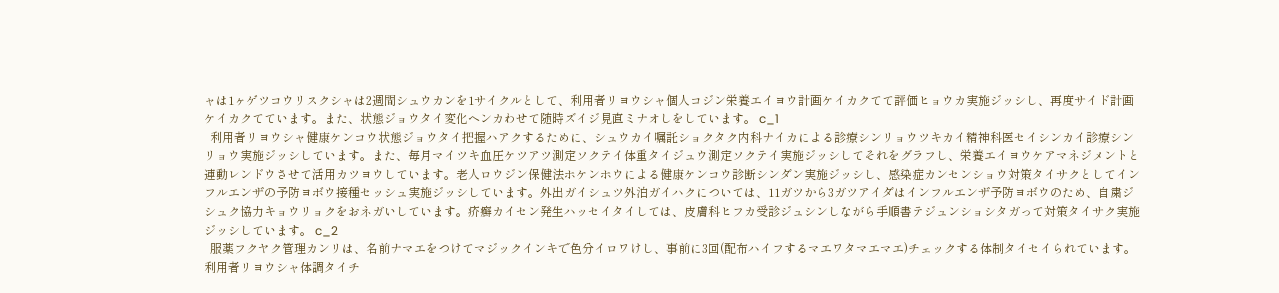ャは1ヶゲツコウリスクシャは2週間シュウカンを1サイクルとして、利用者リヨウシャ個人コジン栄養エイヨウ計画ケイカクてて評価ヒョウカ実施ジッシし、再度サイド計画ケイカクてています。また、状態ジョウタイ変化ヘンカわせて随時ズイジ見直ミナオしをしています。 c_1
  利用者リヨウシャ健康ケンコウ状態ジョウタイ把握ハアクするために、シュウカイ嘱託ショクタク内科ナイカによる診療シンリョウツキカイ精神科医セイシンカイ診療シンリョウ実施ジッシしています。また、毎月マイツキ血圧ケツアツ測定ソクテイ体重タイジュウ測定ソクテイ実施ジッシしてそれをグラフし、栄養エイヨウケアマネジメントと連動レンドウさせて活用カツヨウしています。老人ロウジン保健法ホケンホウによる健康ケンコウ診断シンダン実施ジッシし、感染症カンセンショウ対策タイサクとしてインフルエンザの予防ヨボウ接種セッシュ実施ジッシしています。外出ガイシュツ外泊ガイハクについては、11ガツから3ガツアイダはインフルエンザ予防ヨボウのため、自粛ジシュク協力キョウリョクをおネガいしています。疥癬カイセン発生ハッセイタイしては、皮膚科ヒフカ受診ジュシンしながら手順書テジュンショシタガって対策タイサク実施ジッシしています。 c_2
  服薬フクヤク管理カンリは、名前ナマエをつけてマジックインキで色分イロワけし、事前に3回(配布ハイフするマエワタマエマエ)チェックする体制タイセイられています。利用者リヨウシャ体調タイチ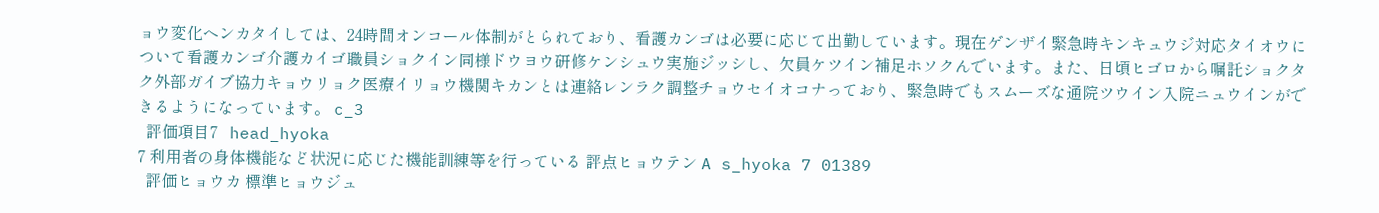ョウ変化ヘンカタイしては、24時間オンコール体制がとられており、看護カンゴは必要に応じて出勤しています。現在ゲンザイ緊急時キンキュウジ対応タイオウについて看護カンゴ介護カイゴ職員ショクイン同様ドウヨウ研修ケンシュウ実施ジッシし、欠員ケツイン補足ホソクんでいます。また、日頃ヒゴロから嘱託ショクタク外部ガイブ協力キョウリョク医療イリョウ機関キカンとは連絡レンラク調整チョウセイオコナっており、緊急時でもスムーズな通院ツウイン入院ニュウインができるようになっています。 c_3
  評価項目7   head_hyoka
7 利用者の身体機能など状況に応じた機能訓練等を行っている 評点ヒョウテン A s_hyoka 7 01389
  評価ヒョウカ 標準ヒョウジュ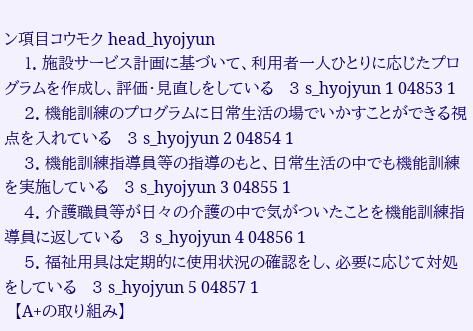ン項目コウモク head_hyojyun
    1. 施設サービス計画に基づいて、利用者一人ひとりに応じたプログラムを作成し、評価・見直しをしている   3 s_hyojyun 1 04853 1
    2. 機能訓練のプログラムに日常生活の場でいかすことができる視点を入れている   3 s_hyojyun 2 04854 1
    3. 機能訓練指導員等の指導のもと、日常生活の中でも機能訓練を実施している   3 s_hyojyun 3 04855 1
    4. 介護職員等が日々の介護の中で気がついたことを機能訓練指導員に返している   3 s_hyojyun 4 04856 1
    5. 福祉用具は定期的に使用状況の確認をし、必要に応じて対処をしている   3 s_hyojyun 5 04857 1
  【A+の取り組み】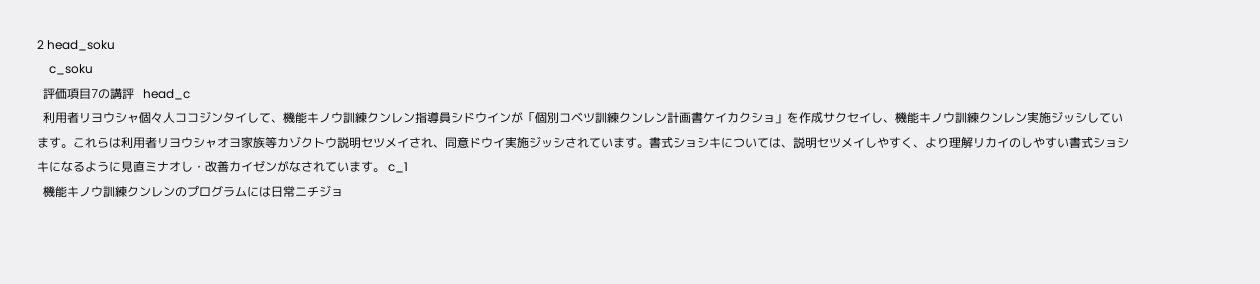2 head_soku
    c_soku
  評価項目7の講評   head_c
  利用者リヨウシャ個々人ココジンタイして、機能キノウ訓練クンレン指導員シドウインが「個別コベツ訓練クンレン計画書ケイカクショ」を作成サクセイし、機能キノウ訓練クンレン実施ジッシしています。これらは利用者リヨウシャオヨ家族等カゾクトウ説明セツメイされ、同意ドウイ実施ジッシされています。書式ショシキについては、説明セツメイしやすく、より理解リカイのしやすい書式ショシキになるように見直ミナオし・改善カイゼンがなされています。 c_1
  機能キノウ訓練クンレンのプログラムには日常ニチジョ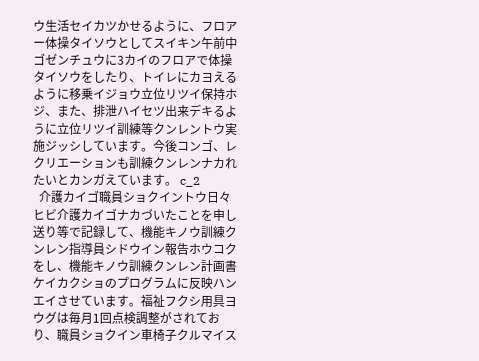ウ生活セイカツかせるように、フロアー体操タイソウとしてスイキン午前中ゴゼンチュウに3カイのフロアで体操タイソウをしたり、トイレにカヨえるように移乗イジョウ立位リツイ保持ホジ、また、排泄ハイセツ出来デキるように立位リツイ訓練等クンレントウ実施ジッシしています。今後コンゴ、レクリエーションも訓練クンレンナカれたいとカンガえています。 c_2
  介護カイゴ職員ショクイントウ日々ヒビ介護カイゴナカづいたことを申し送り等で記録して、機能キノウ訓練クンレン指導員シドウイン報告ホウコクをし、機能キノウ訓練クンレン計画書ケイカクショのプログラムに反映ハンエイさせています。福祉フクシ用具ヨウグは毎月1回点検調整がされており、職員ショクイン車椅子クルマイス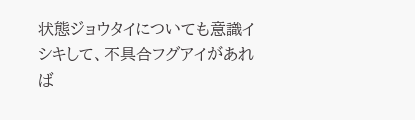状態ジョウタイについても意識イシキして、不具合フグアイがあれば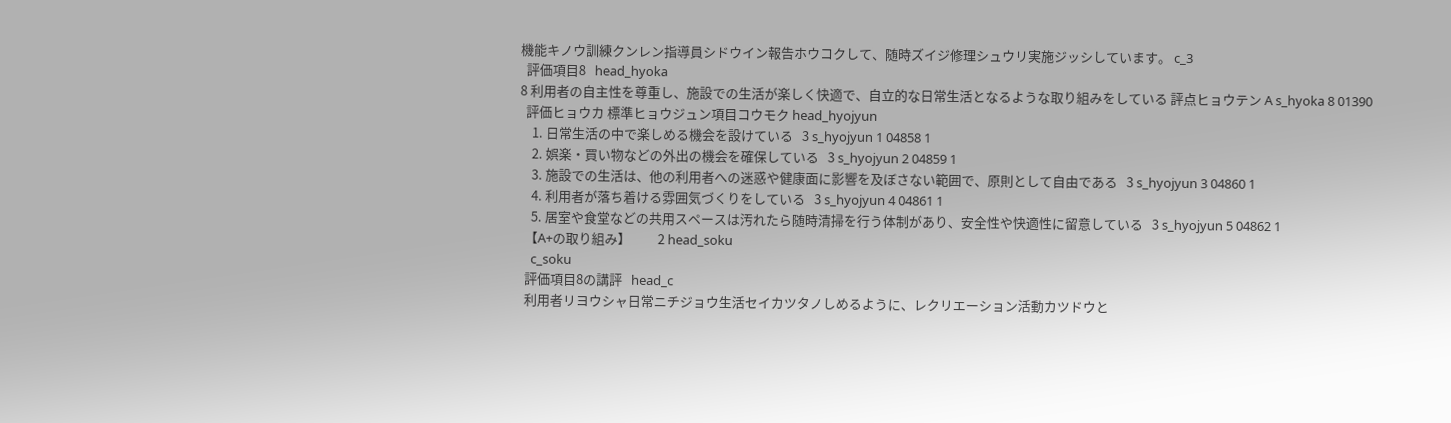機能キノウ訓練クンレン指導員シドウイン報告ホウコクして、随時ズイジ修理シュウリ実施ジッシしています。 c_3
  評価項目8   head_hyoka
8 利用者の自主性を尊重し、施設での生活が楽しく快適で、自立的な日常生活となるような取り組みをしている 評点ヒョウテン A s_hyoka 8 01390
  評価ヒョウカ 標準ヒョウジュン項目コウモク head_hyojyun
    1. 日常生活の中で楽しめる機会を設けている   3 s_hyojyun 1 04858 1
    2. 娯楽・買い物などの外出の機会を確保している   3 s_hyojyun 2 04859 1
    3. 施設での生活は、他の利用者への迷惑や健康面に影響を及ぼさない範囲で、原則として自由である   3 s_hyojyun 3 04860 1
    4. 利用者が落ち着ける雰囲気づくりをしている   3 s_hyojyun 4 04861 1
    5. 居室や食堂などの共用スペースは汚れたら随時清掃を行う体制があり、安全性や快適性に留意している   3 s_hyojyun 5 04862 1
  【A+の取り組み】         2 head_soku
    c_soku
  評価項目8の講評   head_c
  利用者リヨウシャ日常ニチジョウ生活セイカツタノしめるように、レクリエーション活動カツドウと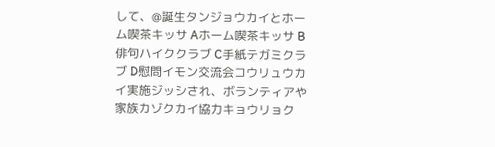して、@誕生タンジョウカイとホーム喫茶キッサ Aホーム喫茶キッサ B俳句ハイククラブ C手紙テガミクラブ D慰問イモン交流会コウリュウカイ実施ジッシされ、ボランティアや家族カゾクカイ協力キョウリョク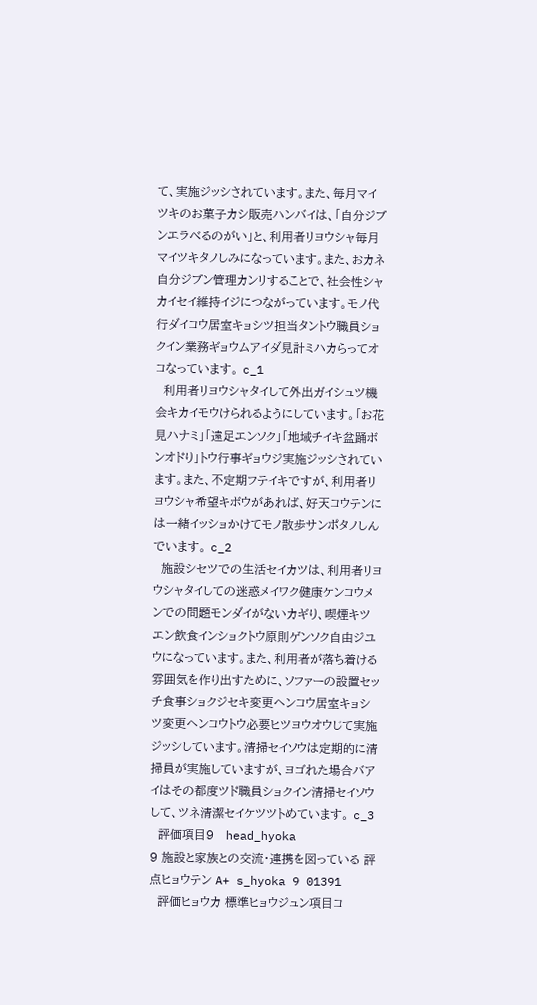て、実施ジッシされています。また、毎月マイツキのお菓子カシ販売ハンバイは、「自分ジブンエラべるのがい」と、利用者リヨウシャ毎月マイツキタノしみになっています。また、おカネ自分ジブン管理カンリすることで、社会性シャカイセイ維持イジにつながっています。モノ代行ダイコウ居室キョシツ担当タントウ職員ショクイン業務ギョウムアイダ見計ミハカらってオコなっています。 c_1
  利用者リヨウシャタイして外出ガイシュツ機会キカイモウけられるようにしています。「お花見ハナミ」「遠足エンソク」「地域チイキ盆踊ボンオドり」トウ行事ギョウジ実施ジッシされています。また、不定期フテイキですが、利用者リヨウシャ希望キボウがあれば、好天コウテンには一緒イッショかけてモノ散歩サンポタノしんでいます。 c_2
  施設シセツでの生活セイカツは、利用者リヨウシャタイしての迷惑メイワク健康ケンコウメンでの問題モンダイがないカギり、喫煙キツエン飲食インショクトウ原則ゲンソク自由ジユウになっています。また、利用者が落ち着ける雰囲気を作り出すために、ソファーの設置セッチ食事ショクジセキ変更ヘンコウ居室キョシツ変更ヘンコウトウ必要ヒツヨウオウじて実施ジッシしています。清掃セイソウは定期的に清掃員が実施していますが、ヨゴれた場合バアイはその都度ツド職員ショクイン清掃セイソウして、ツネ清潔セイケツツトめています。 c_3
  評価項目9   head_hyoka
9 施設と家族との交流・連携を図っている 評点ヒョウテン A+ s_hyoka 9 01391
  評価ヒョウカ 標準ヒョウジュン項目コ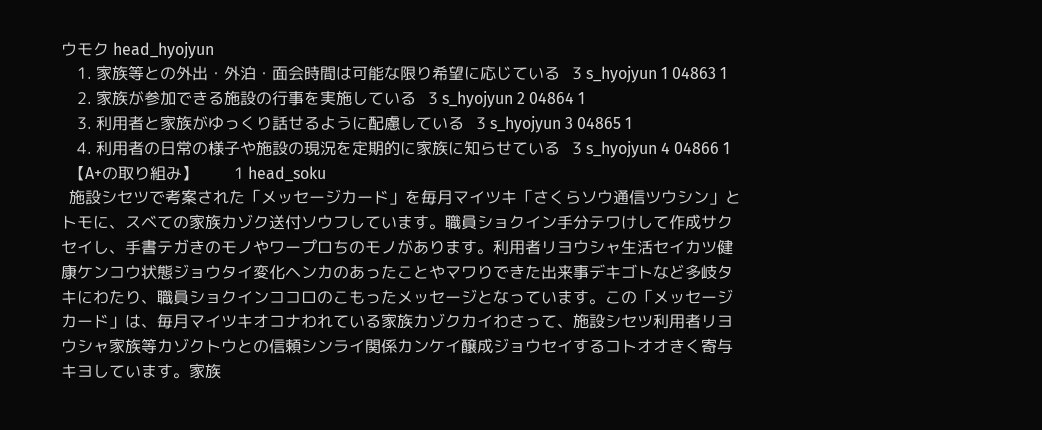ウモク head_hyojyun
    1. 家族等との外出・外泊・面会時間は可能な限り希望に応じている   3 s_hyojyun 1 04863 1
    2. 家族が参加できる施設の行事を実施している   3 s_hyojyun 2 04864 1
    3. 利用者と家族がゆっくり話せるように配慮している   3 s_hyojyun 3 04865 1
    4. 利用者の日常の様子や施設の現況を定期的に家族に知らせている   3 s_hyojyun 4 04866 1
  【A+の取り組み】         1 head_soku
  施設シセツで考案された「メッセージカード」を毎月マイツキ「さくらソウ通信ツウシン」とトモに、スベての家族カゾク送付ソウフしています。職員ショクイン手分テワけして作成サクセイし、手書テガきのモノやワープロちのモノがあります。利用者リヨウシャ生活セイカツ健康ケンコウ状態ジョウタイ変化ヘンカのあったことやマワりできた出来事デキゴトなど多岐タキにわたり、職員ショクインココロのこもったメッセージとなっています。この「メッセージカード」は、毎月マイツキオコナわれている家族カゾクカイわさって、施設シセツ利用者リヨウシャ家族等カゾクトウとの信頼シンライ関係カンケイ醸成ジョウセイするコトオオきく寄与キヨしています。家族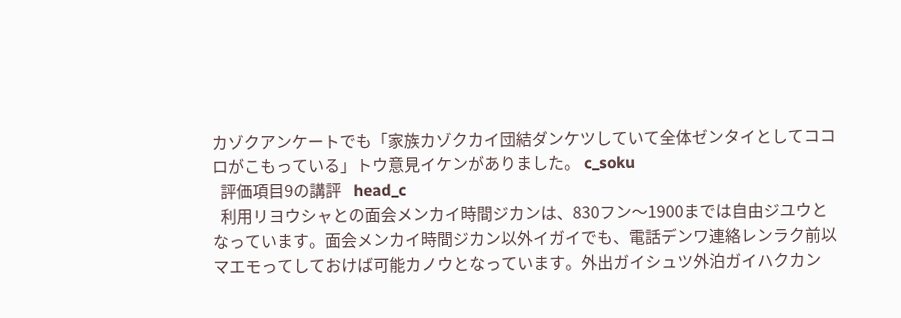カゾクアンケートでも「家族カゾクカイ団結ダンケツしていて全体ゼンタイとしてココロがこもっている」トウ意見イケンがありました。 c_soku
  評価項目9の講評   head_c
  利用リヨウシャとの面会メンカイ時間ジカンは、830フン〜1900までは自由ジユウとなっています。面会メンカイ時間ジカン以外イガイでも、電話デンワ連絡レンラク前以マエモってしておけば可能カノウとなっています。外出ガイシュツ外泊ガイハクカン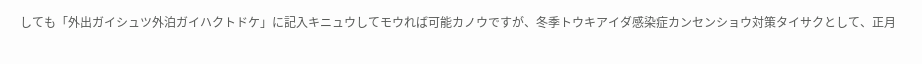しても「外出ガイシュツ外泊ガイハクトドケ」に記入キニュウしてモウれば可能カノウですが、冬季トウキアイダ感染症カンセンショウ対策タイサクとして、正月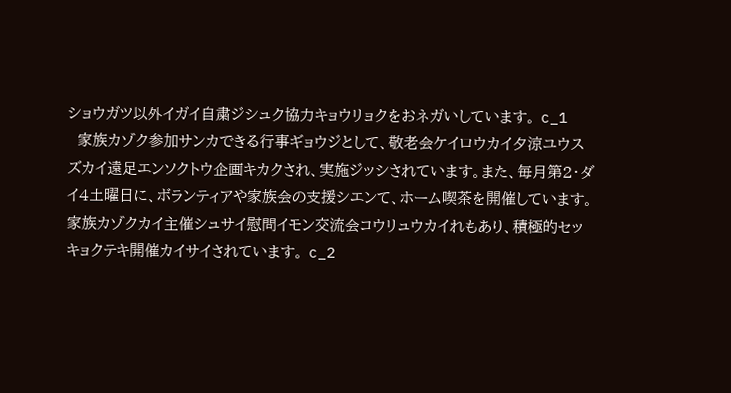ショウガツ以外イガイ自粛ジシュク協力キョウリョクをおネガいしています。 c_1
  家族カゾク参加サンカできる行事ギョウジとして、敬老会ケイロウカイ夕涼ユウスズカイ遠足エンソクトウ企画キカクされ、実施ジッシされています。また、毎月第2・ダイ4土曜日に、ボランティアや家族会の支援シエンて、ホーム喫茶を開催しています。家族カゾクカイ主催シュサイ慰問イモン交流会コウリュウカイれもあり、積極的セッキョクテキ開催カイサイされています。 c_2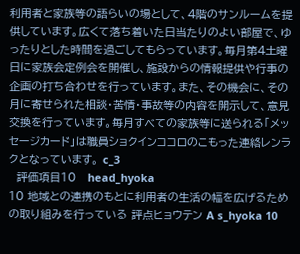利用者と家族等の語らいの場として、4階のサンルームを提供しています。広くて落ち着いた日当たりのよい部屋で、ゆったりとした時間を過ごしてもらっています。毎月第4土曜日に家族会定例会を開催し、施設からの情報提供や行事の企画の打ち合わせを行っています。また、その機会に、その月に寄せられた相談・苦情・事故等の内容を開示して、意見交換を行っています。毎月すべての家族等に送られる「メッセージカード」は職員ショクインココロのこもった連絡レンラクとなっています。 c_3
  評価項目10   head_hyoka
10 地域との連携のもとに利用者の生活の幅を広げるための取り組みを行っている 評点ヒョウテン A s_hyoka 10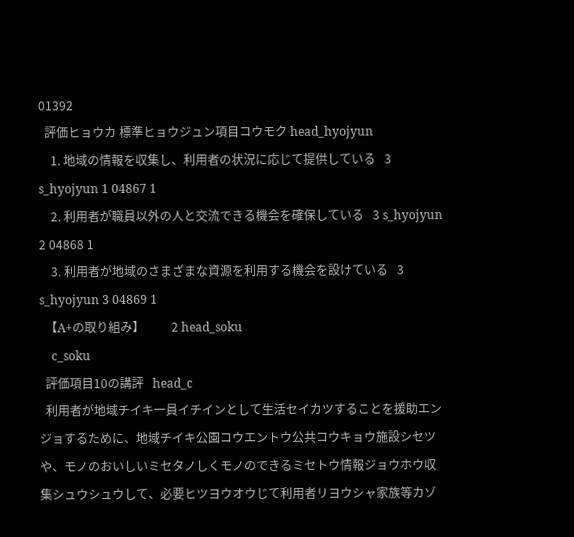01392
  評価ヒョウカ 標準ヒョウジュン項目コウモク head_hyojyun
    1. 地域の情報を収集し、利用者の状況に応じて提供している   3 s_hyojyun 1 04867 1
    2. 利用者が職員以外の人と交流できる機会を確保している   3 s_hyojyun 2 04868 1
    3. 利用者が地域のさまざまな資源を利用する機会を設けている   3 s_hyojyun 3 04869 1
  【A+の取り組み】         2 head_soku
    c_soku
  評価項目10の講評   head_c
  利用者が地域チイキ一員イチインとして生活セイカツすることを援助エンジョするために、地域チイキ公園コウエントウ公共コウキョウ施設シセツや、モノのおいしいミセタノしくモノのできるミセトウ情報ジョウホウ収集シュウシュウして、必要ヒツヨウオウじて利用者リヨウシャ家族等カゾ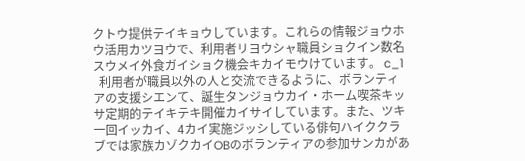クトウ提供テイキョウしています。これらの情報ジョウホウ活用カツヨウで、利用者リヨウシャ職員ショクイン数名スウメイ外食ガイショク機会キカイモウけています。 c_1
  利用者が職員以外の人と交流できるように、ボランティアの支援シエンて、誕生タンジョウカイ・ホーム喫茶キッサ定期的テイキテキ開催カイサイしています。また、ツキ一回イッカイ、4カイ実施ジッシしている俳句ハイククラブでは家族カゾクカイOBのボランティアの参加サンカがあ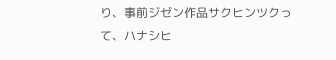り、事前ジゼン作品サクヒンツクって、ハナシヒ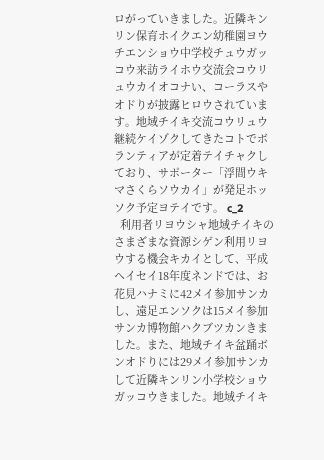ロがっていきました。近隣キンリン保育ホイクエン幼稚園ヨウチエンショウ中学校チュウガッコウ来訪ライホウ交流会コウリュウカイオコナい、コーラスやオドりが披露ヒロウされています。地域チイキ交流コウリュウ継続ケイゾクしてきたコトでボランティアが定着テイチャクしており、サポーター「浮間ウキマさくらソウカイ」が発足ホッソク予定ヨテイです。 c_2
  利用者リヨウシャ地域チイキのさまざまな資源シゲン利用リヨウする機会キカイとして、平成ヘイセイ18年度ネンドでは、お花見ハナミに42メイ参加サンカし、遠足エンソクは15メイ参加サンカ博物館ハクブツカンきました。また、地域チイキ盆踊ボンオドりには29メイ参加サンカして近隣キンリン小学校ショウガッコウきました。地域チイキ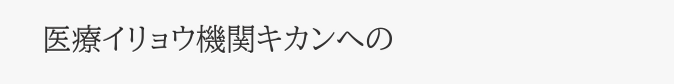医療イリョウ機関キカンへの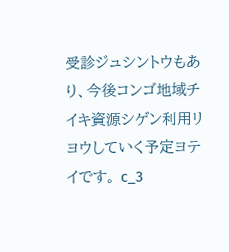受診ジュシントウもあり、今後コンゴ地域チイキ資源シゲン利用リヨウしていく予定ヨテイです。 c_3